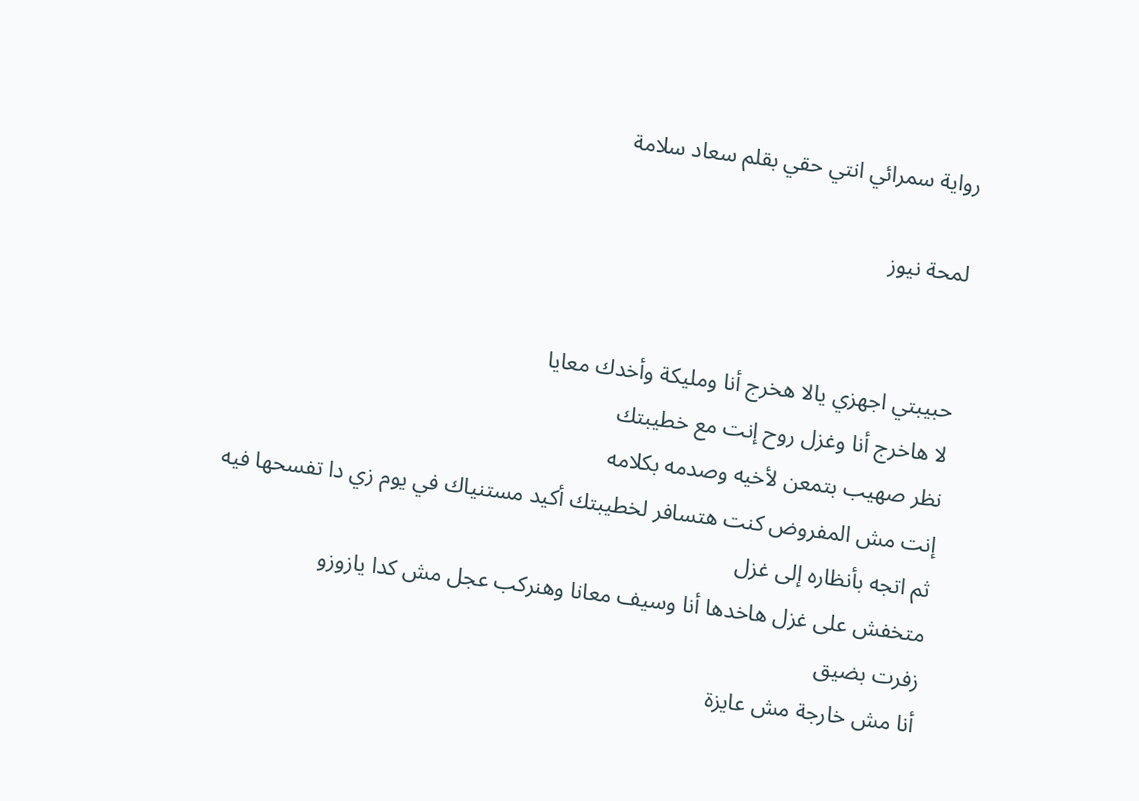رواية سمرائي انتي حقي بقلم سعاد سلامة

لمحة نيوز


حبيبتي اجهزي يالا هخرج أنا ومليكة وأخدك معايا
لا هاخرج أنا وغزل روح إنت مع خطيبتك
نظر صهيب بتمعن لأخيه وصدمه بكلامه
إنت مش المفروض كنت هتسافر لخطيبتك أكيد مستنياك في يوم زي دا تفسحها فيه
ثم اتجه بأنظاره إلى غزل
متخفش على غزل هاخدها أنا وسيف معانا وهنركب عجل مش كدا يازوزو
زفرت بضيق
أنا مش خارجة مش عايزة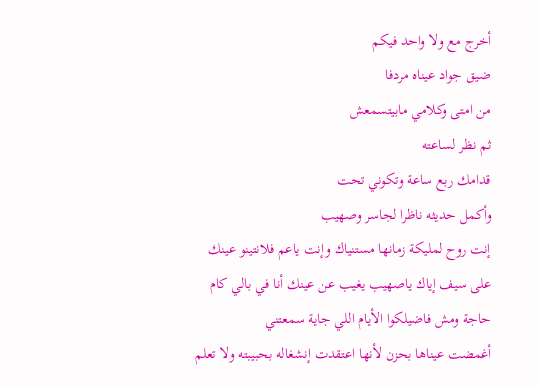أخرج مع ولا واحد فيكم
ضيق جواد عيناه مردفا
من امتى وكلامي مابيتسمعش
ثم نظر لساعته
قدامك ربع ساعة وتكوني تحت
وأكمل حديثه ناظرا لجاسر وصهيب
إنت روح لمليكة زمانها مستنياك وإنت ياعم فلانتينو عينك على سيف إياك ياصهيب يغيب عن عينك أنا في بالي كام حاجة ومش فاضيلكوا الأيام اللي جاية سمعتني
أغمضت عيناها بحزن لأنها اعتقدت إنشغاله بحبيبته ولا تعلم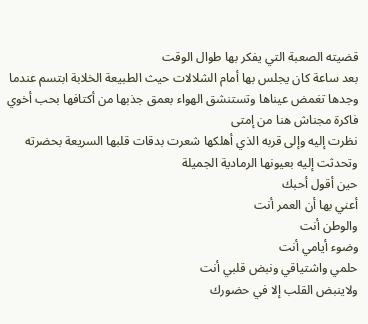قضيته الصعبة التي يفكر بها طوال الوقت
بعد ساعة كان يجلس بها أمام الشلالات حيث الطبيعة الخلابة ابتسم عندما وجدها تغمض عيناها وتستنشق الهواء بعمق جذبها من أكتافها بحب أخوي
فاكرة مجناش هنا من إمتى
نظرت إليه وإلى قربه الذي أهلكها شعرت بدقات قلبها السريعة بحضرته وتحدثت إليه بعيونها الرمادية الجميلة
حين أقول أحبك
أعني بها أن العمر أنت
والوطن أنت
وضوء أيامي أنت
حلمي واشتياقي ونبض قلبي أنت
ولاينبض القلب إلا في حضورك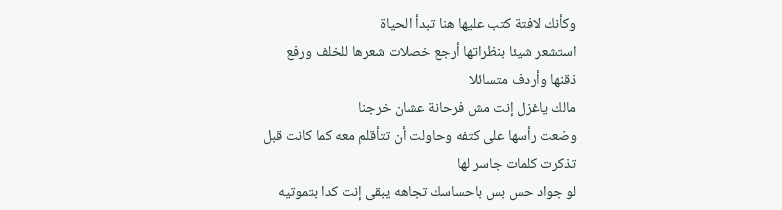وكأنك لافتة كتب عليها هنا تبدأ الحياة
استشعر شيئا بنظراتها أرجع خصلات شعرها للخلف ورفع ذقنها وأردف متسائلا
مالك ياغزل إنت مش فرحانة عشان خرجنا
وضعت رأسها على كتفه وحاولت أن تتأقلم معه كما كانت قبل تذكرت كلمات جاسر لها
لو جواد حس بس باحساسك تجاهه يبقى إنت كدا بتموتيه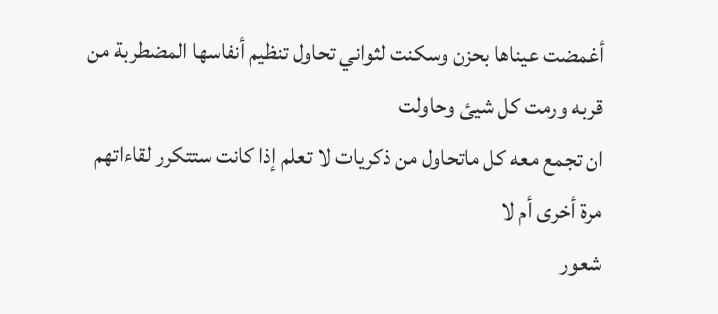أغمضت عيناها بحزن وسكنت لثواني تحاول تنظيم أنفاسها المضطربة من قربه ورمت كل شيئ وحاولت
ان تجمع معه كل ماتحاول من ذكريات لا تعلم إذا كانت ستتكرر لقاءاتهم مرة أخرى أم لا
شعور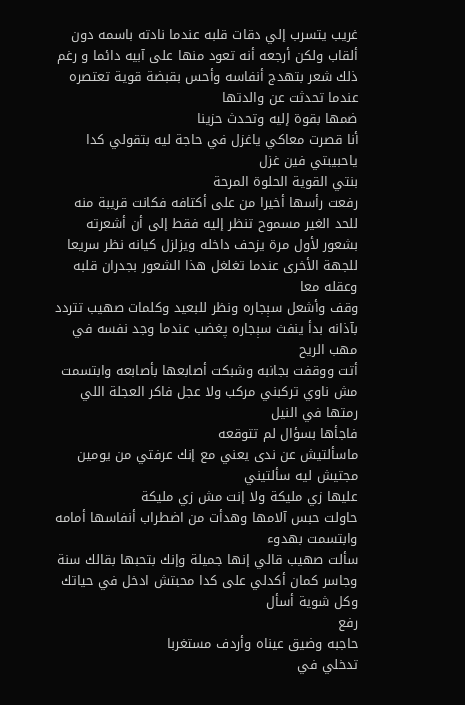غريب يتسرب إلي دقات قلبه عندما نادته باسمه دون ألقاب ولكن أرجعه أنه تعود منها على آبيه دائما و رغم ذلك شعر بتهدج أنفاسه وأحس بقبضة قوية تعتصره عندما تحدثت عن والدتها
ضمھا بقوة إليه وتحدث حزينا
أنا قصرت معاكي ياغزل في حاجة ليه بتقولي كدا ياحبيبتي فين غزل
بنتي القوية الحلوة المرحة
رفعت رأسها أخيرا من على أكتافه فكانت قريبة منه للحد الغير مسموح تنظر إليه فقط إلى أن أشعرته بشعور لأول مرة يزحف داخله ويزلزل كيانه نظر سريعا للجهة الأخرى عندما تغلغل هذا الشعور بجدران قلبه وعقله معا
وقف وأشعل سېجاره ونظر للبعيد وكلمات صهيب تتردد بآذانه بدأ ينفث سېجاره پغضب عندما وجد نفسه في مهب الريح
أتت ووقفت بجانبه وشبكت أصابعها بأصابعه وابتسمت
مش ناوي تركبني مركب ولا عجل فاكر العجلة اللي رمتها في النيل
فاجأها بسؤال لم تتوقعه
ماسألتيش عن ندى يعني مع إنك عرفتي من يومين مجتيش ليه سألتيني
عليها زي مليكة ولا إنت مش زي مليكة
حاولت حبس آلامها وهدأت من اضطراب أنفاسها أمامه وابتسمت بهدوء
سألت صهيب قالي إنها جميلة وإنك بتحبها بقالك سنة وجاسر كمان أكدلي على كدا محبتش ادخل في حياتك وكل شوية أسأل
رفع
حاجبه وضيق عيناه وأردف مستغربا
تدخلي في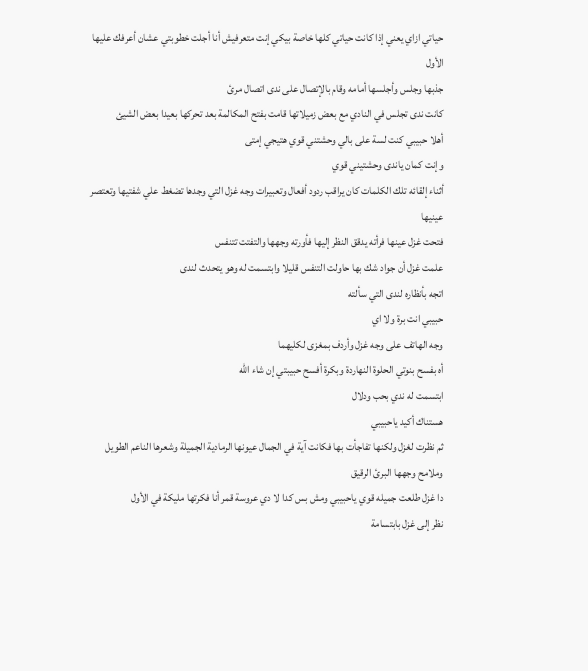حياتي ازاي يعني إذا كانت حياتي كلها خاصة بيكي إنت متعرفيش أنا أجلت خطوبتي عشان أعرفك عليها الأول
جذبها وجلس وأجلسها أمامه وقام بالإتصال على ندى اتصال مرئ
كانت ندى تجلس في النادي مع بعض زميلاتها قامت بفتح المكالمة بعد تحركها بعيدا بعض الشيئ
أهلا حبيبي كنت لسة على بالي وحشتني قوي هتيجي إمتى
وإنت كمان ياندى وحشتيني قوي
أثناء إلقائه تلك الكلمات كان يراقب ردود أفعال وتعبيرات وجه غزل التي وجدها تضغط علي شفتيها وتعتصر عينيها
فتحت غزل عينها فرأته يدقق النظر إليها فأورته وجهها والتفتت تتنفس
علمت غزل أن جواد شك بها حاولت التنفس قليلا وابتسمت له وهو يتحدث لندى
اتجه بأنظاره لندى التي سألته
حبيبي انت برة ولا اي
وجه الهاتف على وجه غزل وأردف بمغزى لكليهما
أه بفسح بنوتي الحلوة النهاردة وبكرة أفسح حبيبتي إن شاء الله
ابتسمت له ندي بحب ودلال
هستناك أكيد ياحبيبي
ثم نظرت لغزل ولكنها تفاجأت بها فكانت آية في الجمال عيونها الرمادية الجميلة وشعرها الناعم الطويل وملامح وجهها البرئ الرقيق
دا غزل طلعت جميله قوي ياحبيبي ومش بس كدا لا دي عروسة قمر أنا فكرتها مليكة في الأول
نظر إلى غزل بابتسامة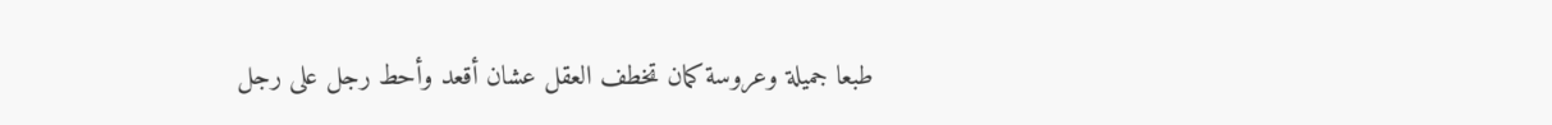طبعا جميلة وعروسة كمان ټخطف العقل عشان أقعد وأحط رجل على رجل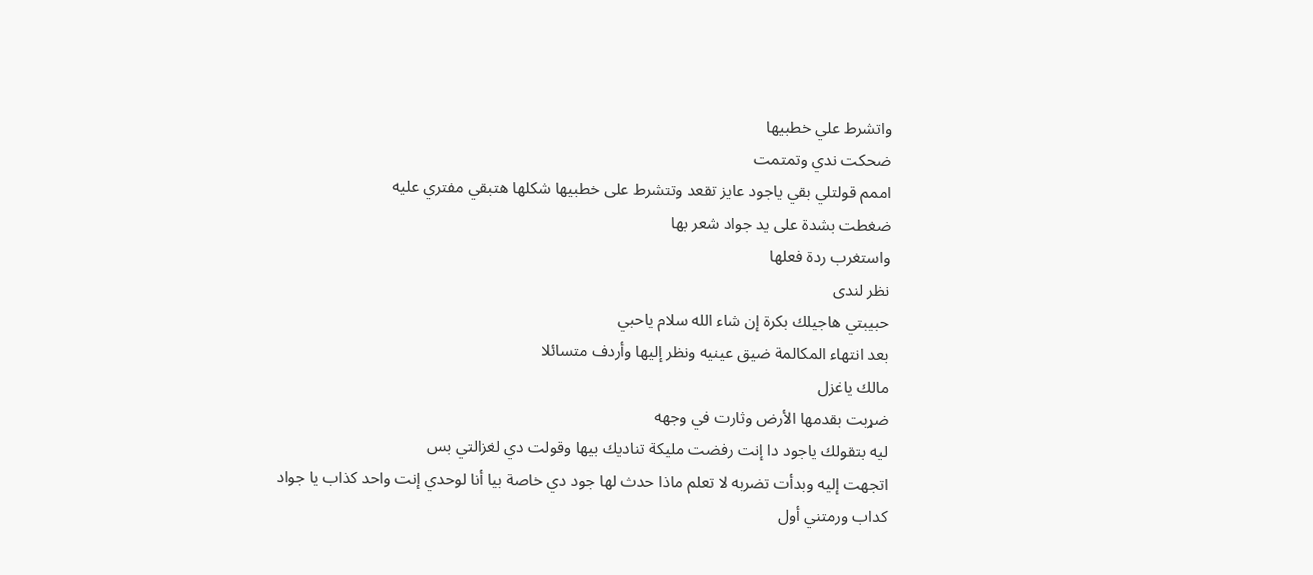واتشرط علي خطبيها
ضحكت ندي وتمتمت
اممم قولتلي بقي ياجود عايز تقعد وتتشرط على خطبيها شكلها هتبقي مفتري عليه
ضغطت بشدة على يد جواد شعر بها
واستغرب ردة فعلها
نظر لندى
حبيبتي هاجيلك بكرة إن شاء الله سلام ياحبي
بعد انتهاء المكالمة ضيق عينيه ونظر إليها وأردف متسائلا
مالك ياغزل
ضړبت بقدمها الأرض وثارت في وجهه
ليه بتقولك ياجود دا إنت رفضت مليكة تناديك بيها وقولت دي لغزالتي بس
اتجهت إليه وبدأت تضربه لا تعلم ماذا حدث لها جود دي خاصة بيا أنا لوحدي إنت واحد كذاب يا جواد كداب ورمتني أول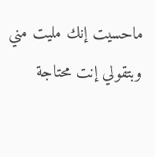ماحسيت إنك مليت مني وبتقولي إنت محتاجة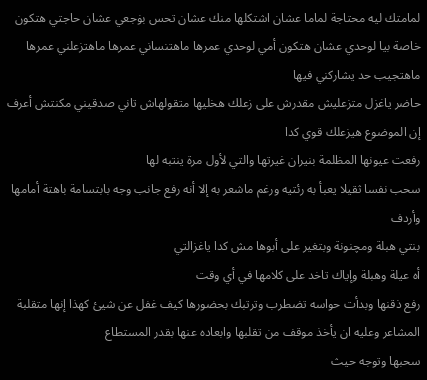لمامتك ليه محتاجة لماما عشان اشتكلها منك عشان تحس بۏجعي عشان حاجتي هتكون خاصة بيا لوحدي عشان هتكون أمي لوحدي عمرها ماهتنساني عمرها ماهتزعلني عمرها ماهتجيب حد يشاركني فيها
حاضر ياغزل متزعليش مقدرش على زعلك هخليها متقولهاش تاني صدقيني مكنتش أعرف إن الموضوع هيزعلك قوي كدا
رفعت عيونها المظلمة بنيران غيرتها والتي لأول مرة ينتبه لها
سحب نفسا ثقيلا يعبأ به رئتيه ورغم ماشعر به إلا أنه رفع جانب وجه بابتسامة باهتة أمامها وأردف
بنتي هبلة ومچنونة وبتغير على أبوها مش كدا ياغزالتي
أه عيلة وهبلة وإياك تاخد على كلامها في أي وقت
رفع ذقنها وبدأت حواسه تضطرب وترتبك بحضورها كيف غفل عن شيئ كهذا إنها متقلبة المشاعر وعليه ان يأخذ موقف من تقلبها وابعاده عنها بقدر المستطاع
سحبها وتوجه حيث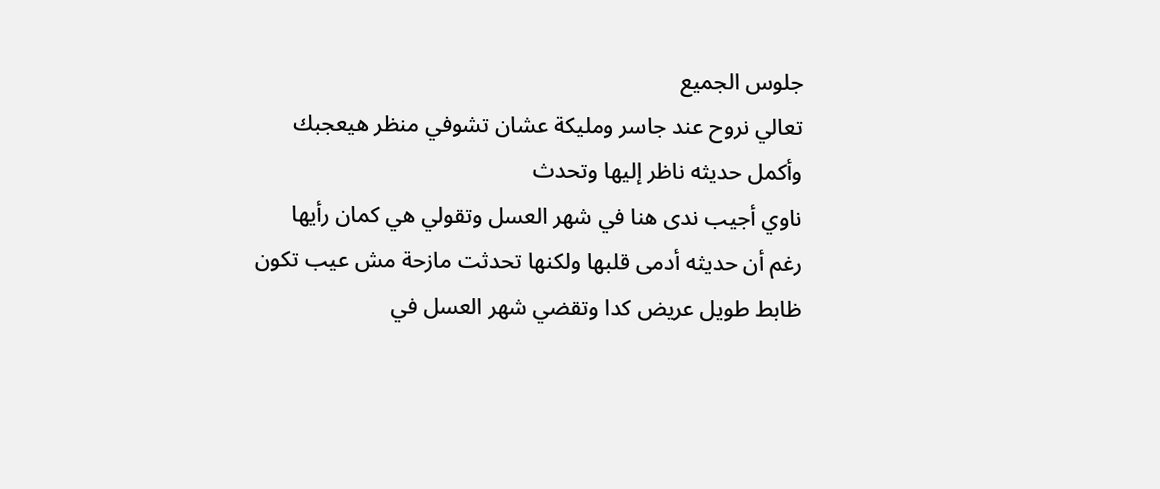جلوس الجميع
تعالي نروح عند جاسر ومليكة عشان تشوفي منظر هيعجبك
وأكمل حديثه ناظر إليها وتحدث
ناوي أجيب ندى هنا في شهر العسل وتقولي هي كمان رأيها
رغم أن حديثه أدمى قلبها ولكنها تحدثت مازحة مش عيب تكون ظابط طويل عريض كدا وتقضي شهر العسل في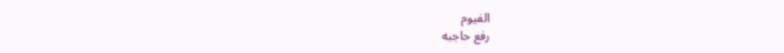الفيوم
رفع حاجبه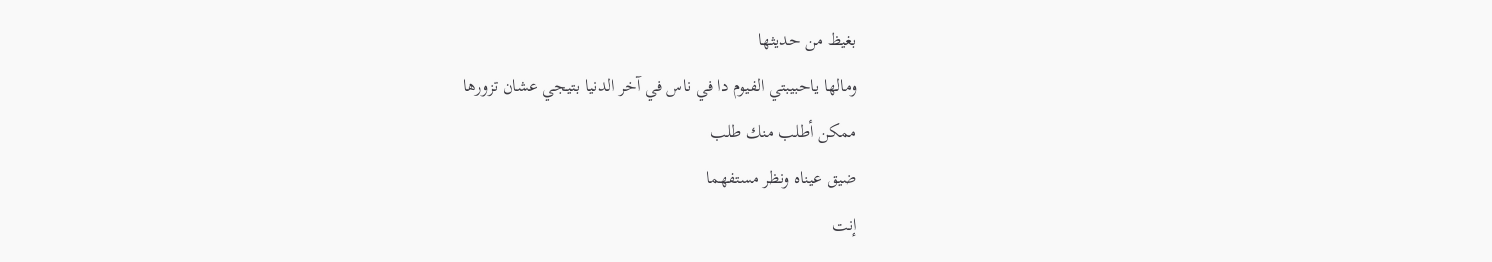بغيظ من حديثها
ومالها ياحبيبتي الفيوم دا في ناس في آخر الدنيا بتيجي عشان تزورها
ممكن أطلب منك طلب
ضيق عيناه ونظر مستفهما
إنت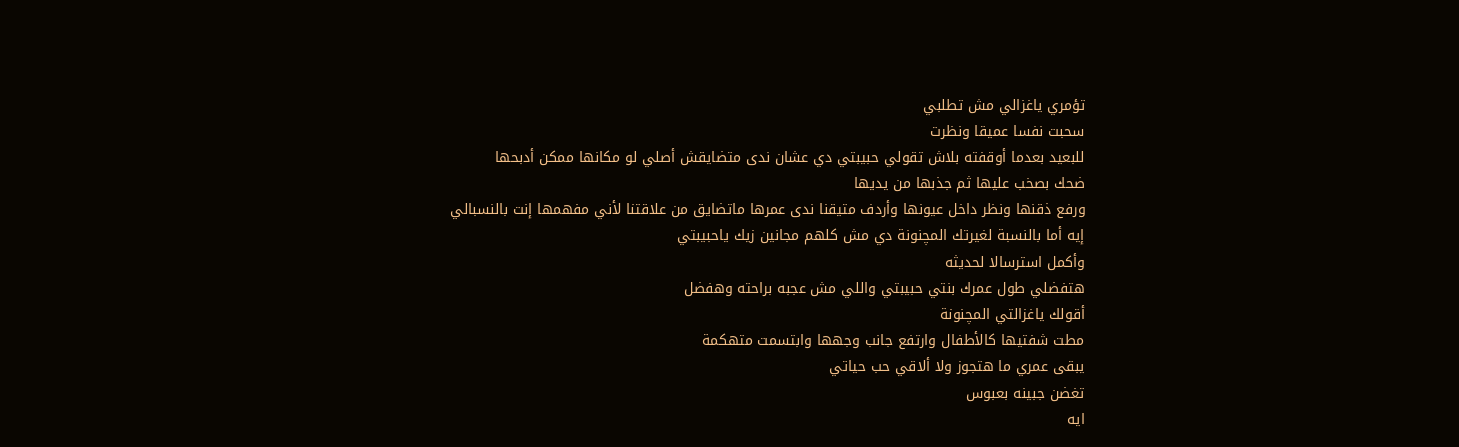تؤمري ياغزالي مش تطلبي
سحبت نفسا عميقا ونظرت
للبعيد بعدما أوقفته بلاش تقولي حبيبتي دي عشان ندى متضايقش أصلي لو مكانها ممكن أدبحها
ضحك بصخب عليها ثم جذبها من يديها
ورفع ذقنها ونظر داخل عيونها وأردف متيقنا ندى عمرها ماتضايق من علاقتنا لأني مفهمها إنت بالنسبالي
إيه أما بالنسبة لغيرتك المچنونة دي مش كلهم مجانين زيك ياحبيبتي
وأكمل استرسالا لحديثه
هتفضلي طول عمرك بنتي حبيبتي واللي مش عجبه براحته وهفضل
أقولك ياغزالتي المچنونة
مطت شفتيها كالأطفال وارتفع جانب وجهها وابتسمت متهكمة
يبقى عمري ما هتجوز ولا ألاقي حب حياتي
تغضن جبينه بعبوس
ايه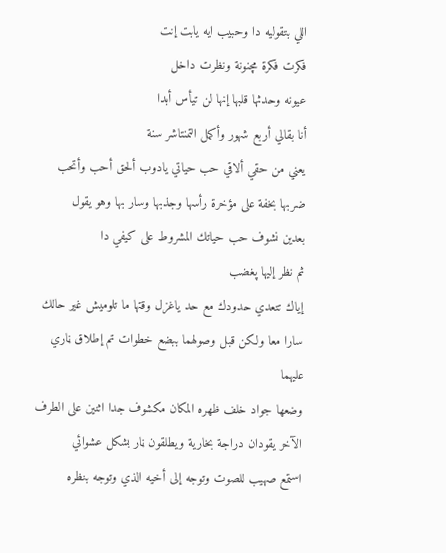اللي بتقوليه دا وحبيب ايه يابت إنت
فكرت فكرة مچنونة ونظرت داخل
عيونه وحدثها قلبها إنها لن تيأس أبدا
أنا بقالي أربع شهور وأكمل التمنتاشر سنة
يعني من حقي ألاقي حب حياتي يادوب ألحق أحب وأتحب
ضربها بخفة على مؤخرة رأسها وجذبها وسار بها وهو يقول
بعدين نشوف حب حياتك المشروط على كيفي دا
ثم نظر إليها پغضب
إياك تتعدي حدودك مع حد ياغزل وقتها ما تلوميش غير حالك
سارا معا ولكن قبل وصولهما ببضع خطوات تم إطلاق ڼاري عليهما
وضعها جواد خلف ظهره المكان مكشوف جدا اثنين على الطرف الآخر يقودان دراجة بخارية ويطلقون ڼار بشكل عشوائي
استمع صهيب للصوت وتوجه إلى أخيه الذي وتوجه بنظره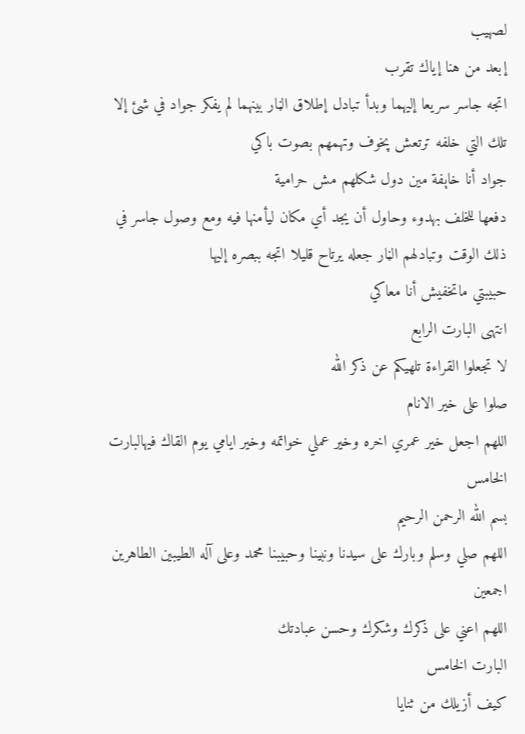لصهيب
إبعد من هنا إياك تقرب
اتجه جاسر سريعا إليهما وبدأ تبادل إطلاق الڼار بينهما لم يفكر جواد في شئ إلا تلك التي خلفه ترتعش پخوف وتهمهم بصوت باكي
جواد أنا خاېفة مين دول شكلهم مش حرامية
دفعها للخلف بهدوء وحاول أن يجد أي مكان ليأمنها فيه ومع وصول جاسر في ذلك الوقت وتبادلهم الڼار جعله يرتاح قليلا اتجه ببصره إليها
حبيبتي ماتخفيش أنا معاكي
انتهى البارت الرابع
لا تجعلوا القراءة تلهيكم عن ذكر الله
صلوا على خير الانام
اللهم اجعل خير عمري اخره وخير عملي خواتمه وخير ايامي يوم القاك فيهالبارت الخامس
بسم الله الرحمن الرحيم
اللهم صلي وسلم وبارك على سيدنا ونبينا وحبيبنا محمد وعلى آله الطيبين الطاهرين اجمعين
اللهم اعني على ذكرك وشكرك وحسن عبادتك
البارت الخامس
كيف أزيلك من ثنايا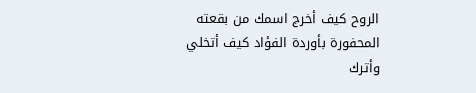الروح كيف أخرج اسمك من بقعته المحفورة بأوردة الفؤاد كيف أتخلي وأترك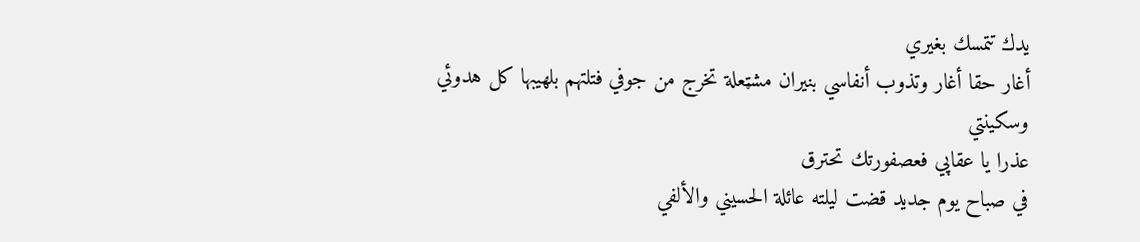يدك تتمسك بغيري
أغار حقا أغار وتذوب أنفاسي بنيران مشټعلة تخرج من جوفي فتلتهم بلهيبها كل هدوئي وسكينتي
عذرا يا عقاپي فعصفورتك تحترق
في صباح يوم جديد قضت ليلته عائلة الحسيني والألفي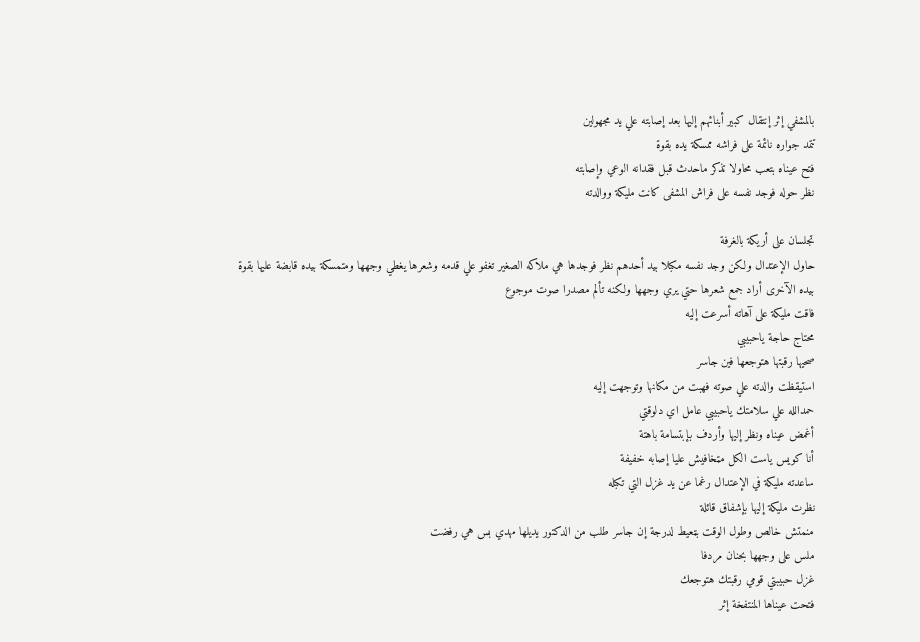بالمشفي إثر إنتقال كبير أبنائهم إليها بعد إصابته علي يد مجهولين
تتمد جواره نائمة على فراشه ممسكة يده بقوة
فتح عيناه بتعب محاولا تذكر ماحدث قبل فقدانه الوعي وإصابته
نظر حوله فوجد نفسه على فراش المشفى كانت مليكة ووالدته

تجلسان على أريكة بالغرفة
حاول الإعتدال ولكن وجد نفسه مكبلا بيد أحدهم نظر فوجدها هي ملاكه الصغير تغفو علي قدمه وشعرها يغطي وجهها ومتمسكة بيده قابضة عليها بقوة
بيده الآخرى أراد جمع شعرها حتي يري وجهها ولكنه تألم مصدرا صوت موجوع
فاقت مليكة على آهاته أسرعت إليه
محتاج حاجة ياحبيبي
صحيها رقبتها هتوجعها فين جاسر
استيقظت والدته علي صوته فهبت من مكانها وتوجهت إليه
حمدالله علي سلامتك ياحبيبي عامل اي دلوقتي
أغمض عيناه ونظر إليها وأردف بإبتسامة باهتة
أنا كويس ياست الكل مټخافيش عليا إصابه خفيفة
ساعدته مليكة في الإعتدال رغما عن يد غزل التي تكبله
نظرت مليكة إليها بإشفاق قائلة
منمتش خالص وطول الوقت بټعيط لدرجة إن جاسر طلب من الدكتور يديلها مهدي بس هي رفضت
ملس على وجهها بحنان مردفا
غزل حبيبتي قومي رقبتك هتوجعك
فتحت عيناها المنتفخة إثر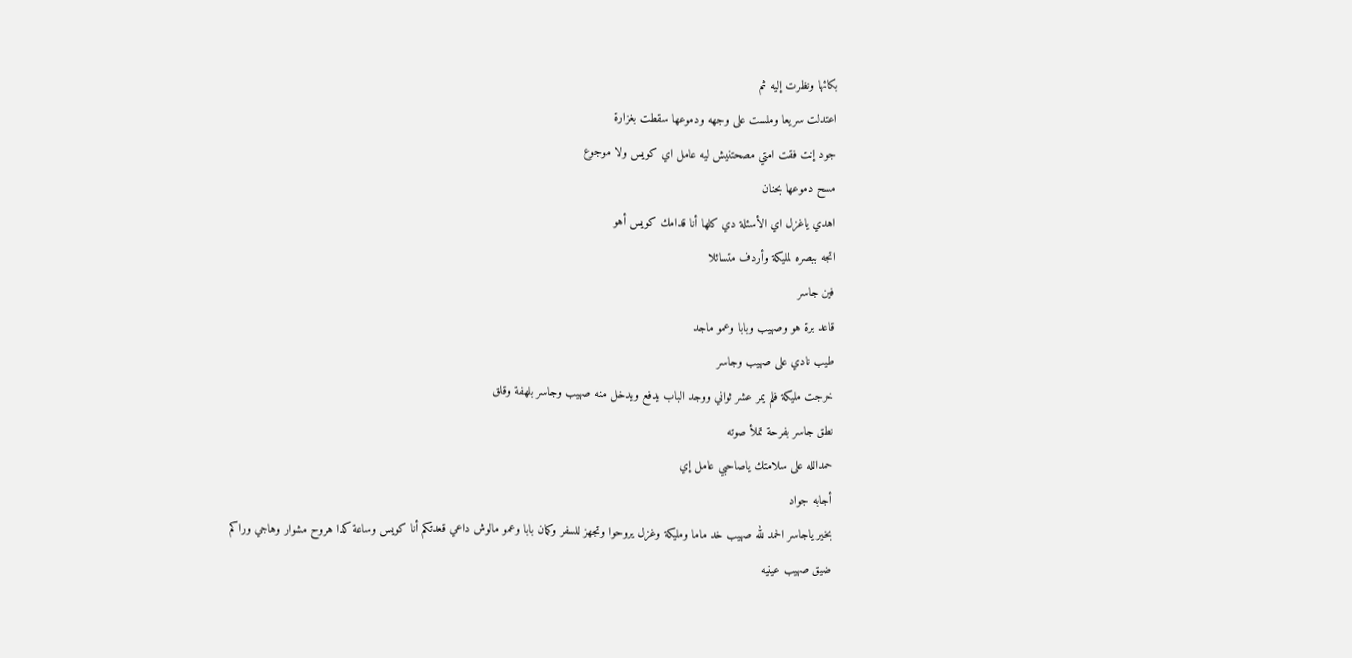بكائها ونظرت إليه ثم
اعتدلت سريعا وملست على وجهه ودموعها سقطت بغزارة
جود إنت فقت امتي مصحتنيش ليه عامل اي كويس ولا موجوع
مسح دموعها بحنان
اهدي ياغزل اي الأسئلة دي كلها أنا قدامك كويس أهو
اتجه ببصره لمليكة وأردف متسائلا
فين جاسر
قاعد برة هو وصهيب وبابا وعمو ماجد
طيب نادي على صهيب وجاسر
خرجت مليكة فلم يمر عشر ثواني ووجد الباب يدفع ويدخل منه صهيب وجاسر بلهفة وقلق
نطق جاسر بفرحة تملأ صوته
حمدالله على سلامتك ياصاحبي عامل إي
أجابه جواد
بخير ياجاسر الحمد لله صهيب خد ماما ومليكة وغزل يروحوا وتجهز للسفر وكمان بابا وعمو مالوش داعي قعدتكم أنا كويس وساعة كدا هروح مشوار وهاجي وراكم
ضيق صهيب عينيه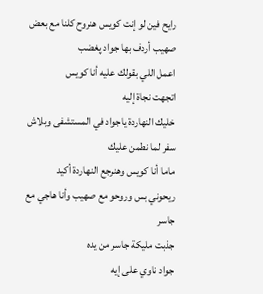رايح فين لو إنت كويس هنروح كلنا مع بعض
صهيب أردف بها جواد پغضب
اعمل اللي بقولك عليه أنا كويس
اتجهت نجاة إليه
خليك النهاردة ياجواد في المستشفى وبلاش سفر لما نطمن عليك
ماما أنا كويس وهنرجع النهاردة أكيد
ريحوني بس وروحو مع صهيب وأنا هاجي مع جاسر
جذبت مليكة جاسر من يده
جواد ناوي على إيه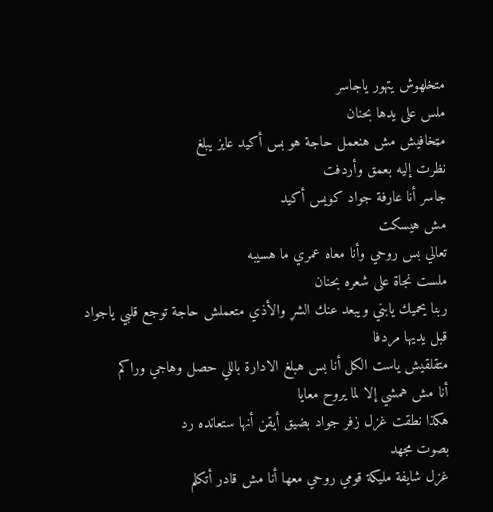متخلهوش يتهور ياجاسر
ملس على يدها بحنان
مټخافيش مش هنعمل حاجة هو بس أكيد عايز يبلغ
نظرت إليه بعمق وأردفت
جاسر أنا عارفة جواد كويس أكيد
مش هيسكت
تعالي بس روحي وأنا معاه عمري ما هسيبه
ملست نجاة على شعره بحنان
ربنا يحميك يابني ويبعد عنك الشړ والأذي متعملش حاجة توجع قلبي ياجواد
قبل يديها مردفا
متقلقيش ياست الكل أنا بس هبلغ الادارة باللي حصل وهاجي وراكم
أنا مش همشي إلا لما يروح معايا
هكذا نطقت غزل زفر جواد بضيق أيقن أنها ستعانده رد
بصوت مجهد
غزل شايفة مليكة قومي روحي معها أنا مش قادر أتكلم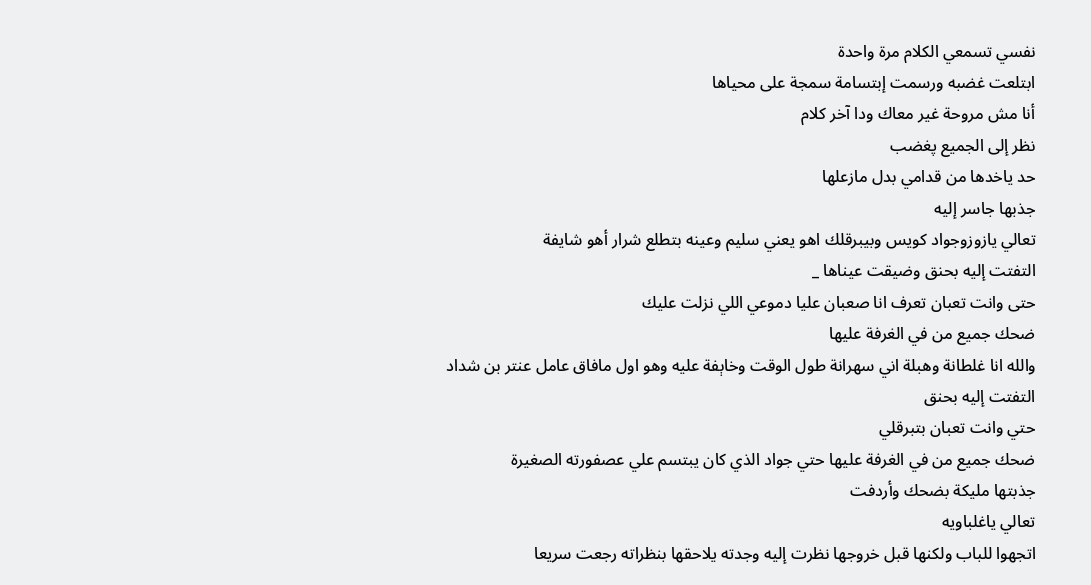نفسي تسمعي الكلام مرة واحدة
ابتلعت غضبه ورسمت إبتسامة سمجة على محياها
أنا مش مروحة غير معاك ودا آخر كلام
نظر إلى الجميع پغضب
حد ياخدها من قدامي بدل مازعلها
جذبها جاسر إليه
تعالي يازوزوجواد كويس وبيبرقلك اهو يعني سليم وعينه بتطلع شرار أهو شايفة
التفتت إليه بحنق وضيقت عيناها _
حتى وانت تعبان تعرف انا صعبان عليا دموعي اللي نزلت عليك
ضحك جميع من في الغرفة عليها
والله انا غلطانة وهبلة اني سهرانة طول الوقت وخاېفة عليه وهو اول مافاق عامل عنتر بن شداد
التفتت إليه بحنق
حتي وانت تعبان بتبرقلي
ضحك جميع من في الغرفة عليها حتي جواد الذي كان يبتسم علي عصفورته الصغيرة
جذبتها مليكة بضحك وأردفت
تعالي ياغلباويه
اتجهوا للباب ولكنها قبل خروجها نظرت إليه وجدته يلاحقها بنظراته رجعت سريعا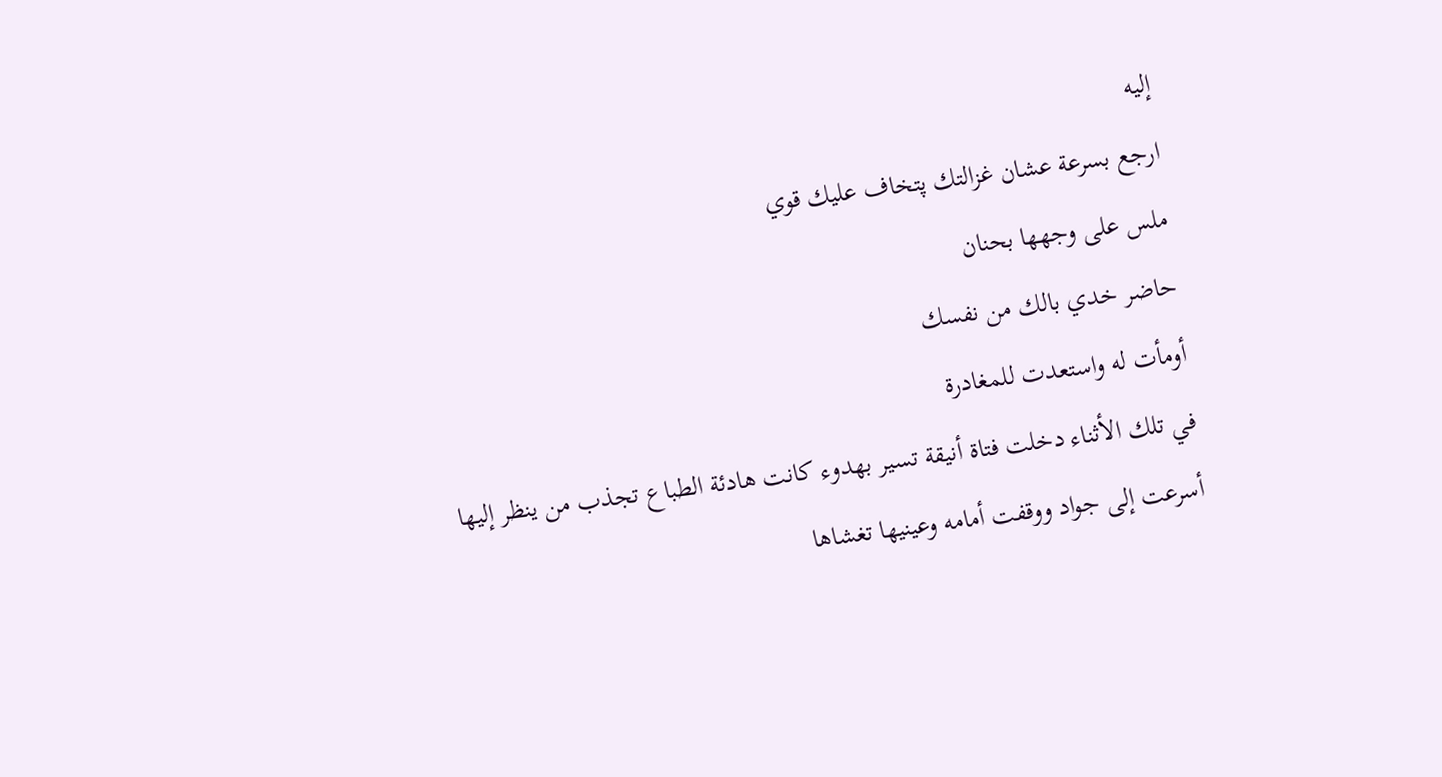إليه
ارجع بسرعة عشان غزالتك پتخاف عليك قوي
ملس على وجهها بحنان
حاضر خدي بالك من نفسك
أومأت له واستعدت للمغادرة
في تلك الأثناء دخلت فتاة أنيقة تسير بهدوء كانت هادئة الطباع تجذب من ينظر إليها
أسرعت إلى جواد ووقفت أمامه وعينيها تغشاها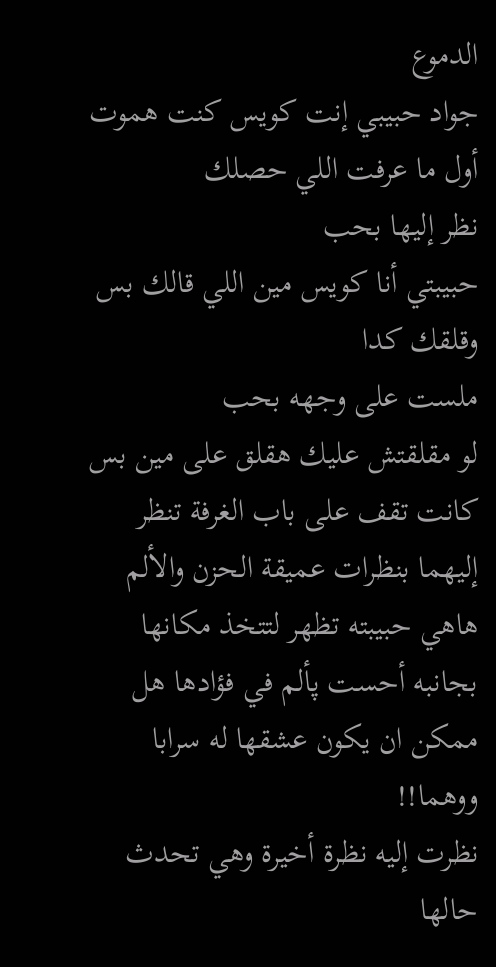الدموع
جواد حبيبي إنت كويس كنت ھموت أول ما عرفت اللي حصلك
نظر إليها بحب
حبيبتي أنا كويس مين اللي قالك بس وقلقك كدا
ملست على وجهه بحب
لو مقلقتش عليك هقلق على مين بس
كانت تقف على باب الغرفة تنظر إليهما بنظرات عميقة الحزن والألم هاهي حبيبته تظهر لتتخذ مكانها بجانبه أحست پألم في فؤادها هل ممكن ان يكون عشقها له سرابا ووهما!!
نظرت إليه نظرة أخيرة وهي تحدث حالها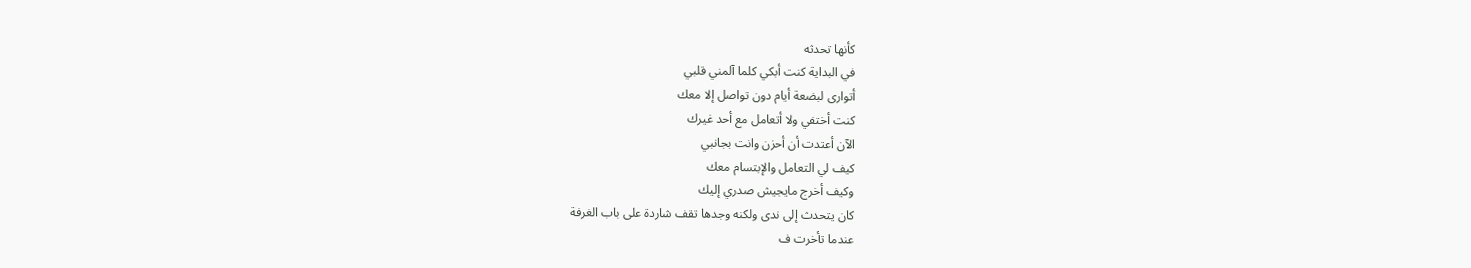كأنها تحدثه
في البداية كنت أبكي كلما آلمني قلبي
أتوارى لبضعة أيام دون تواصل إلا معك
كنت أختفي ولا أتعامل مع أحد غيرك
الآن أعتدت أن أحزن وانت بجانبي
كيف لي التعامل والإبتسام معك
وكيف أخرج مايجيش صدري إليك
كان يتحدث إلى ندى ولكنه وجدها تقف شاردة على باب الغرفة
عندما تأخرت ف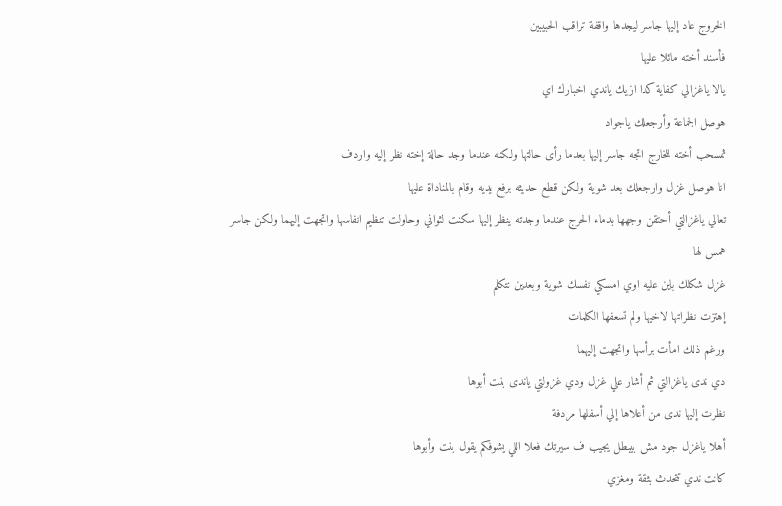الخروج عاد إليها جاسر ليجدها واقفة تراقب الحبيبين
فأسند أخته مائلا عليها
يالا ياغزالي كفاية كدا ازيك ياندي اخبارك اي
هوصل الجماعة وأرجعلك ياجواد
ثمسحب أخته للخارج اتجه جاسر إليها بعدما رأى حالتها ولكنه عندما وجد حالة إخته نظر إليه واردف
انا هوصل غزل وارجعلك بعد شوية ولكن قطع حديثه برفع يديه وقام بالمناداة عليها
تعالي ياغزالتي أحتقن وجهها بدماء الحرج عندما وجدته ينظر إليها سكنت لثواني وحاولت تنظيم انفاسها واتجهت إليهما ولكن جاسر
همس لها
غزل شكلك باين عليه اوي امسكي نفسك شوية وبعدين نتكلم
إهتزت نظراتها لاخيها ولم تسعفها الكلمات
ورغم ذلك امأت برأسها واتجهت إليهما
دي ندى ياغزالتي ثم أشار علي غزل ودي غزولتي ياندى بنت أبوها
نظرت إليها ندى من أعلاها إلي أسفلها مردفة
أهلا ياغزل جود مش بيبطل يجيب ف سيرتك فعلا اللي يشوفكم يقول بنت وأبوها
كانت ندي تتحدث بثقة ومغزي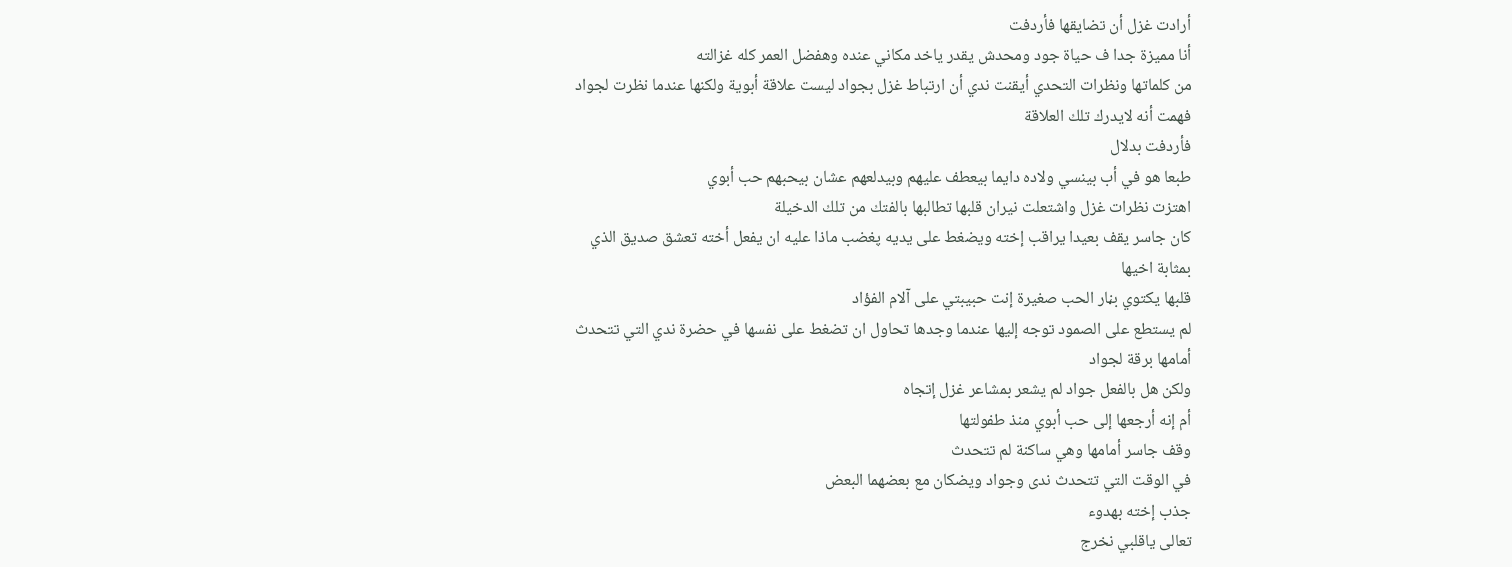أرادت غزل أن تضايقها فأردفت
أنا مميزة جدا ف حياة جود ومحدش يقدر ياخد مكاني عنده وهفضل العمر كله غزالته
من كلماتها ونظرات التحدي أيقنت ندي أن ارتباط غزل بجواد ليست علاقة أبوية ولكنها عندما نظرت لجواد فهمت أنه لايدرك تلك العلاقة
فأردفت بدلال
طبعا هو في أب بينسي ولاده دايما بيعطف عليهم وبيدلعهم عشان بيحبهم حب أبوي
اهتزت نظرات غزل واشتعلت نيران قلبها تطالبها بالفتك من تلك الدخيلة
كان جاسر يقف بعيدا يراقب إخته ويضغط على يديه پغضب ماذا عليه ان يفعل أخته تعشق صديق الذي بمثابة اخيها
قلبها يكتوي بڼار الحب صغيرة إنت حبيبتي على آلام الفؤاد
لم يستطع على الصمود توجه إليها عندما وجدها تحاول ان تضغط على نفسها في حضرة ندي التي تتحدث أمامها برقة لجواد
ولكن هل بالفعل جواد لم يشعر بمشاعر غزل إتجاه
أم إنه أرجعها إلى حب أبوي منذ طفولتها
وقف جاسر أمامها وهي ساكنة لم تتحدث
في الوقت التي تتحدث ندى وجواد ويضكان مع بعضهما البعض
جذب إخته بهدوء
تعالى ياقلبي نخرج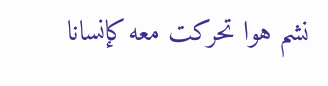نشم هوا تحركت معه كإنسانا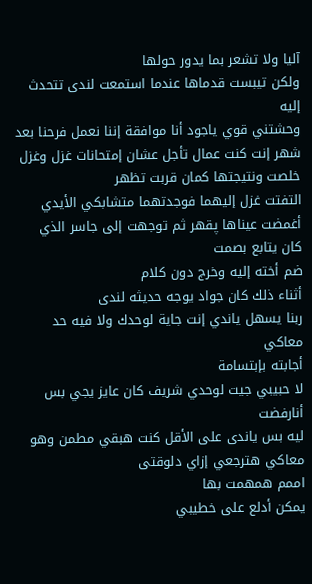آليا ولا تشعر بما يدور حولها
ولكن تيبست قدماها عندما استمعت لندى تتحدث
إليه
وحشتني قوي ياجود أنا موافقة إننا نعمل فرحنا بعد شهر إنت كنت عمال تأجل عشان إمتحانات غزل وغزل خلصت ونتيجتها كمان قربت تظهر
التفتت غزل إليهما فوجدتهما متشابكي الأيدي أغمضت عيناها پقهر ثم توجهت إلى جاسر الذي كان يتابع بصمت
ضم أخته إليه وخرج دون كلام
أثناء ذلك كان جواد يوجه حديثه لندى
ربنا يسهل ياندي إنت جاية لوحدك ولا فيه حد معاكي
أجابته بإبتسامة
لا حبيبي جيت لوحدي شريف كان عايز يجي بس أنارفضت
ليه بس ياندى على الأقل كنت هبقي مطمن وهو معاكي هترجعي إزاي دلوقتى
اممم همهمت بها
يمكن أدلع على خطيبي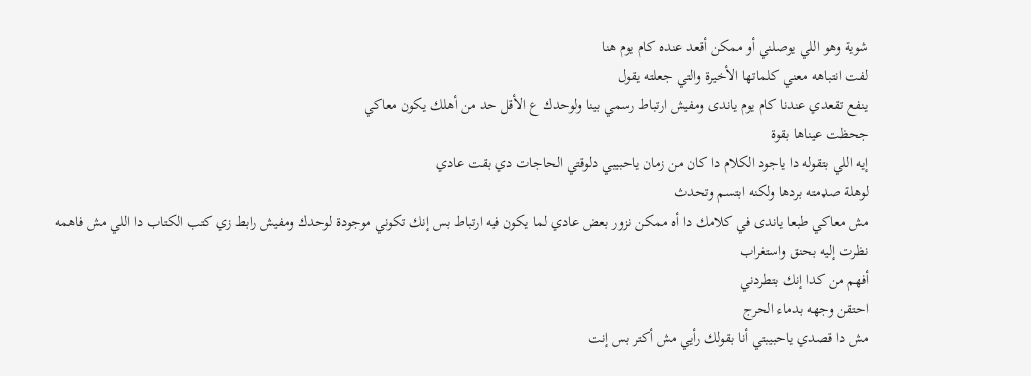شوية وهو اللي يوصلني أو ممكن أقعد عنده كام يوم هنا
لفت انتباهه معني كلماتها الأخيرة والتي جعلته يقول
ينفع تقعدي عندنا كام يوم ياندى ومفيش ارتباط رسمي بينا ولوحدك ع الأقل حد من أهلك يكون معاكي
جحظت عيناها بقوة
إيه اللي بتقوله دا ياجود الكلام دا كان من زمان ياحبيبي دلوقتي الحاجات دي بقت عادي
لوهلة صډمته بردها ولكنه ابتسم وتحدث
مش معاكي طبعا ياندى في كلامك دا أه ممكن نزور بعض عادي لما يكون فيه ارتباط بس إنك تكوني موجودة لوحدك ومفيش رابط زي كتب الكتاب دا اللي مش فاهمه
نظرت إليه بحنق واستغراب
أفهم من كدا إنك بتطردني
احتقن وجهه بدماء الحرج
مش دا قصدي ياحبيبتي أنا بقولك رأيي مش أكتر بس إنت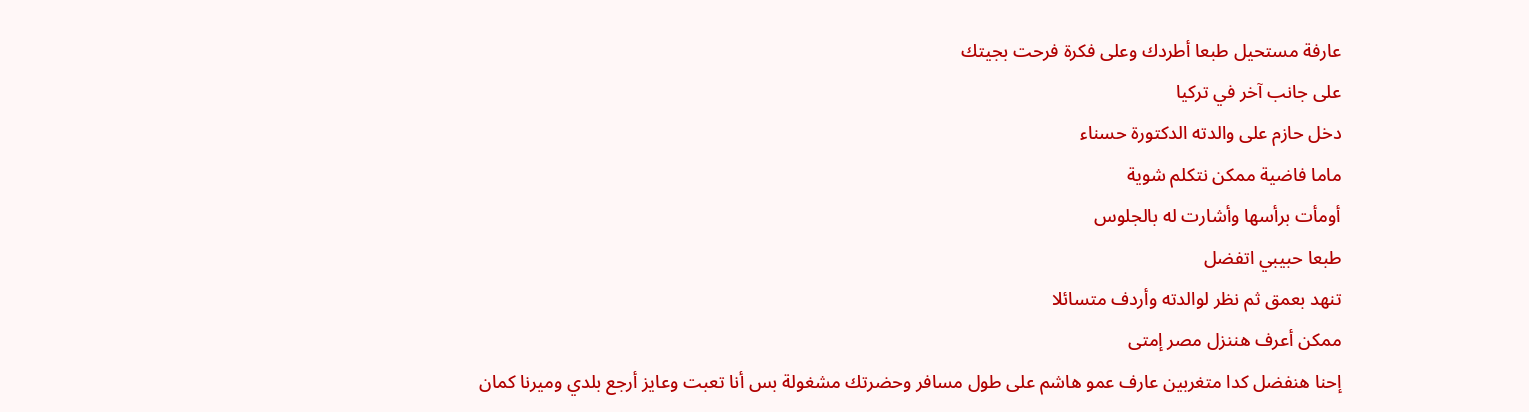عارفة مستحيل طبعا أطردك وعلى فكرة فرحت بجيتك
على جانب آخر في تركيا
دخل حازم على والدته الدكتورة حسناء
ماما فاضية ممكن نتكلم شوية
أومأت برأسها وأشارت له بالجلوس
طبعا حبيبي اتفضل
تنهد بعمق ثم نظر لوالدته وأردف متسائلا
ممكن أعرف هننزل مصر إمتى
إحنا هنفضل كدا متغربين عارف عمو هاشم على طول مسافر وحضرتك مشغولة بس أنا تعبت وعايز أرجع بلدي وميرنا كمان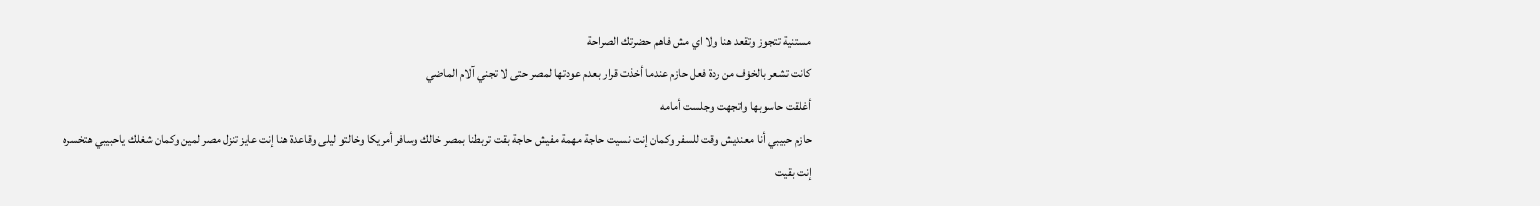مستنية تتجوز وتقعد هنا ولا اي مش فاهم حضرتك الصراحة
كانت تشعر بالخۏف من ردة فعل حازم عندما أخذت قرار بعدم عودتها لمصر حتى لا تجني آلام الماضي
أغلقت حاسوبها واتجهت وجلست أمامه
حازم حبيبي أنا معنديش وقت للسفر وكمان إنت نسيت حاجة مهمة مفيش حاجة بقت تربطنا بمصر خالك وسافر أمريكا وخالتو ليلى وقاعدة هنا إنت عايز تنزل مصر لمين وكمان شغلك ياحبيبي هتخسره
إنت بقيت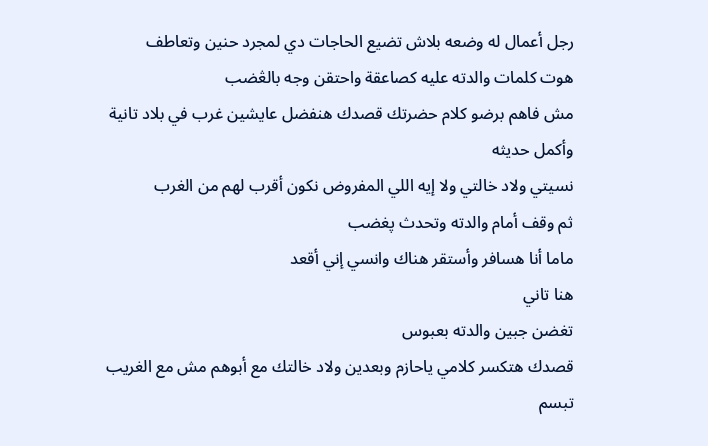رجل أعمال له وضعه بلاش تضيع الحاجات دي لمجرد حنين وتعاطف
هوت كلمات والدته عليه كصاعقة واحتقن وجه بالڠضب
مش فاهم برضو كلام حضرتك قصدك هنفضل عايشين غرب في بلاد تانية
وأكمل حديثه
نسيتي ولاد خالتي ولا إيه اللي المفروض نكون أقرب لهم من الغرب
ثم وقف أمام والدته وتحدث پغضب
ماما أنا هسافر وأستقر هناك وانسي إني أقعد
هنا تاني
تغضن جبين والدته بعبوس
قصدك هتكسر كلامي ياحازم وبعدين ولاد خالتك مع أبوهم مش مع الغريب
تبسم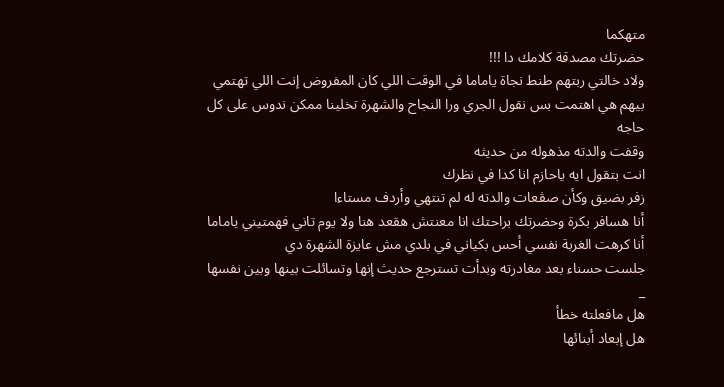متهكما
حضرتك مصدقة كلامك دا !!!
ولاد خالتي ربتهم طنط نجاة ياماما في الوقت اللي كان المفروض إنت اللي تهتمي بيهم هي اهتمت بس نقول الجري ورا النجاح والشهرة تخلينا ممكن ندوس على كل حاجه
وقفت والدته مذهوله من حديثه
انت بتقول ايه ياحازم انا كدا في نظرك
زفر بضيق وكأن صڤعات والدته له لم تنتهي وأردف مستاءا
أنا هسافر بكرة وحضرتك براحتك انا معنتش هقعد هنا ولا يوم تاني فهمتيني ياماما أنا کرهت الغربة نفسي أحس بكياني في بلدي مش عايزة الشهرة دي
جلست حسناء بعد مغادرته وبدأت تسترجع حديث إنها وتسائلت بينها وبين نفسها _
هل مافعلته خطأ
هل إبعاد أبنائها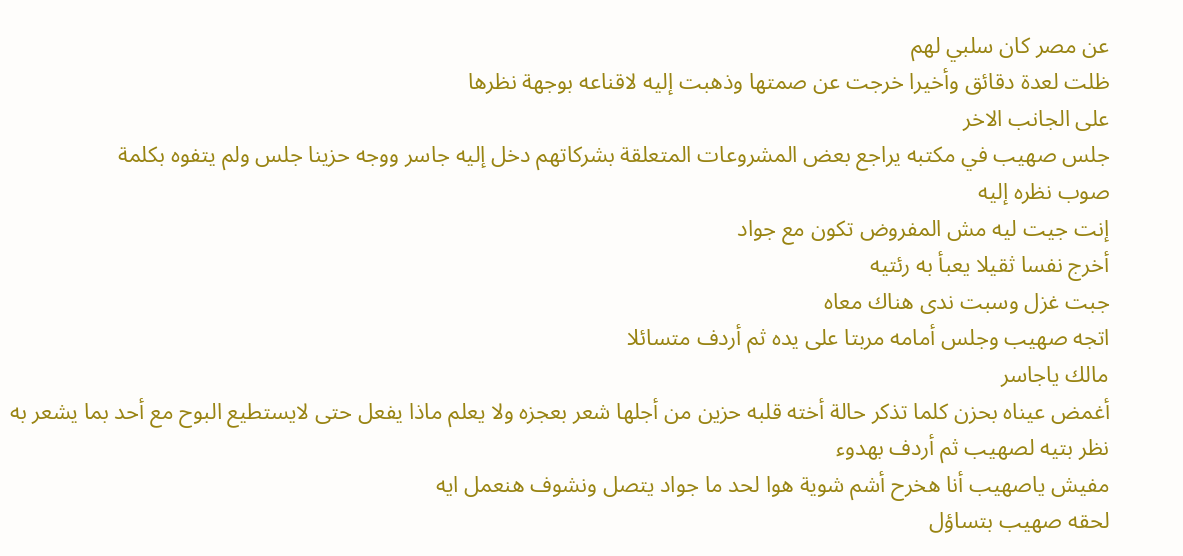عن مصر كان سلبي لهم
ظلت لعدة دقائق وأخيرا خرجت عن صمتها وذهبت إليه لاقناعه بوجهة نظرها
على الجانب الاخر
جلس صهيب في مكتبه يراجع بعض المشروعات المتعلقة بشركاتهم دخل إليه جاسر ووجه حزينا جلس ولم يتفوه بكلمة
صوب نظره إليه
إنت جيت ليه مش المفروض تكون مع جواد
أخرج نفسا ثقيلا يعبأ به رئتيه
جبت غزل وسبت ندى هناك معاه
اتجه صهيب وجلس أمامه مربتا على يده ثم أردف متسائلا
مالك ياجاسر
أغمض عيناه بحزن كلما تذكر حالة أخته قلبه حزين من أجلها شعر بعجزه ولا يعلم ماذا يفعل حتى لايستطيع البوح مع أحد بما يشعر به
نظر بتيه لصهيب ثم أردف بهدوء
مفيش ياصهيب أنا هخرح أشم شوية هوا لحد ما جواد يتصل ونشوف هنعمل ايه
لحقه صهيب بتساؤل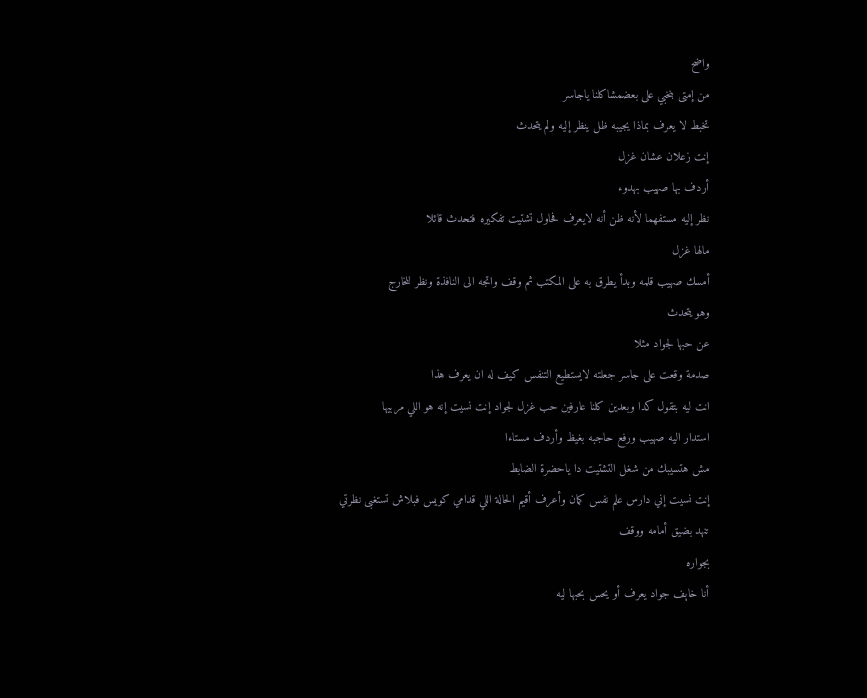واضح
من إمتى بنخبي على بعضمشاكلنا ياجاسر
تخبط لا يعرف بماذا يجيبه ظل ينظر إليه ولم يتحدث
إنت زعلان عشان غزل
أردف بها صهيب بهدوء
نظر إليه مستفهما لأنه ظن أنه لايعرف فحاول تشتيت تفكيره فتحدث قائلا
مالها غزل
أمسك صهيب قلمه وبدأ يطرق به على المكتب ثم وقف واتجه الى النافذة ونظر للخارج
وهو يتحدث
عن حبها لجواد مثلا
صدمة وقعت على جاسر جعلته لايستطيع التنفس كيف له ان يعرف هذا
انت ليه بتقول كدا وبعدين كلنا عارفين حب غزل لجواد إنت نسيت إنه هو اللي مربيها
استدار اليه صهيب ورفع حاجبه بغيظ وأردف مستاءا
مش هتسيبك من شغل التشتيت دا ياحضرة الضابط
إنت نسيت إني دارس علم نفس كمان وأعرف أقيم الحالة اللي قدامي كويس فبلاش تستغبى نظرتي
تنهد بضيق أمامه ووقف
بجواره
أنا خاېف جواد يعرف أو يحس بحبها ليه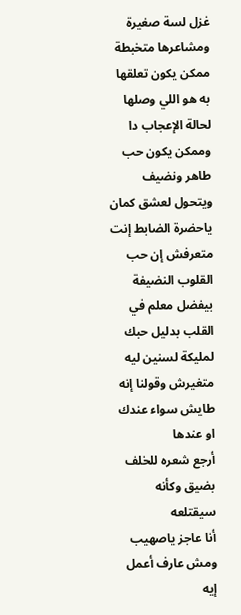غزل لسة صغيرة ومشاعرها متخبطة ممكن يكون تعلقها به هو اللي وصلها لحالة الإعجاب دا
وممكن يكون حب طاهر ونضيف ويتحول لعشق كمان ياحضرة الضابط إنت متعرفش إن حب القلوب النضيفة بيفضل معلم في القلب بدليل حبك لمليكة لسنين ليه متغيرش وقولنا إنه طايش سواء عندك او عندها
أرجع شعره للخلف بضيق وكأنه سيقتلعه
أنا عاجز ياصهيب ومش عارف أعمل إيه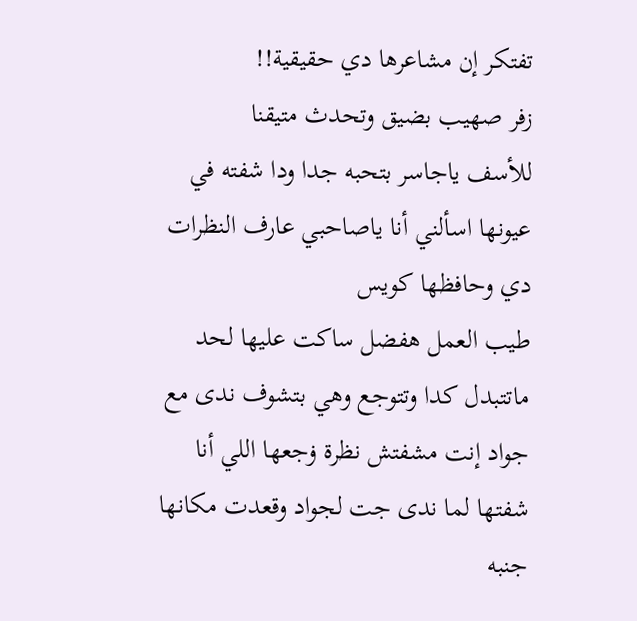تفتكر إن مشاعرها دي حقيقية!!
زفر صهيب بضيق وتحدث متيقنا
للأسف ياجاسر بتحبه جدا ودا شفته في عيونها اسألني أنا ياصاحبي عارف النظرات دي وحافظها كويس
طيب العمل هفضل ساكت عليها لحد ماتتبدل كدا وتتوجع وهي بتشوف ندى مع جواد إنت مشفتش نظرة ۏجعها اللي أنا شفتها لما ندى جت لجواد وقعدت مكانها جنبه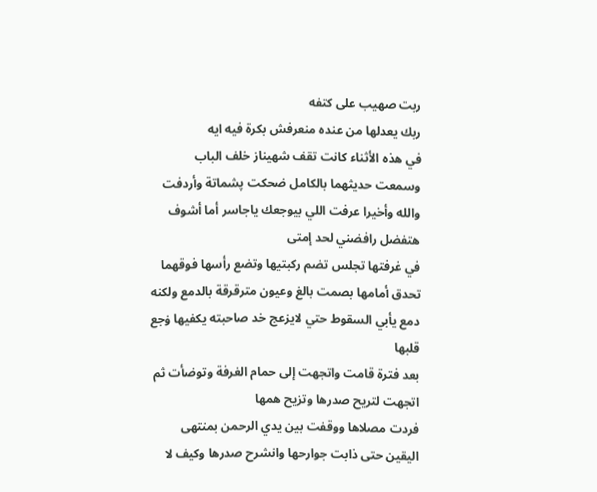ربت صهيب على كتفه
ربك يعدلها من عنده منعرفش بكرة فيه ايه
في هذه الأثناء كانت تقف شهيناز خلف الباب وسمعت حديثهما بالكامل ضحكت پشماتة وأردفت
والله وأخيرا عرفت اللي بيوجعك ياجاسر أما أشوف هتفضل رافضني لحد إمتى
في غرفتها تجلس تضم ركبتيها وتضع رأسها فوقهما تحدق أمامها بصمت بالغ وعيون مترقرقة بالدمع ولكنه دمع يأبي السقوط حتي لايزعج خد صاحبته يكفيها ۏجع قلبها
بعد فترة قامت واتجهت إلى حمام الغرفة وتوضأت ثم اتجهت لتريح صدرها وتزيح همها
فردت مصلاها ووقفت بين يدي الرحمن بمنتهى اليقين حتى ذابت جوارحها وانشرح صدرها وكيف لا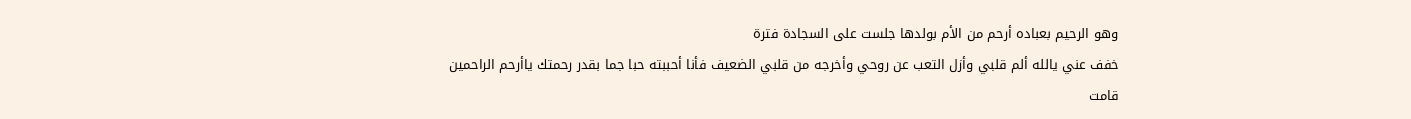وهو الرحيم بعباده أرحم من الأم بولدها جلست على السجادة فترة
خفف عني يالله ألم قلبي وأزل التعب عن روحي وأخرجه من قلبي الضعيف فأنا أحببته حبا جما بقدر رحمتك ياأرحم الراحمين
قامت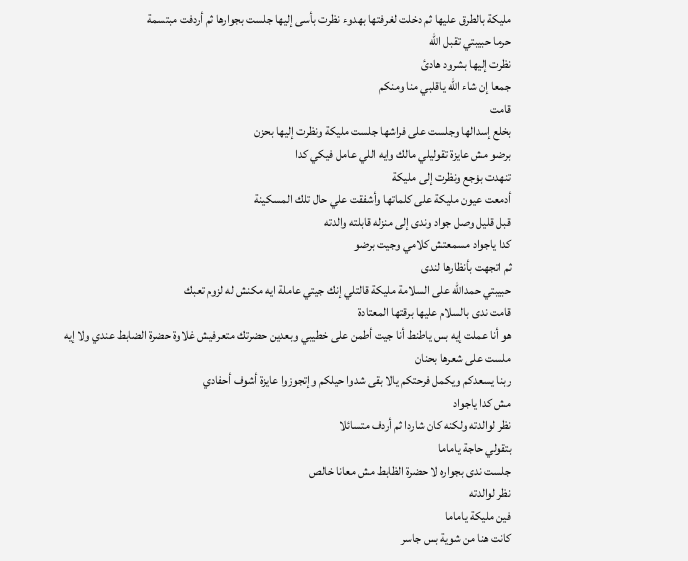مليكة بالطرق عليها ثم دخلت لغرفتها بهدوء نظرت بأسى إليها جلست بجوارها ثم أردفت مبتسمة
حرما حبيبتي تقبل الله
نظرت إليها بشرود هادئ
جمعا إن شاء الله ياقلبي منا ومنكم
قامت
بخلع إسدالها وجلست على فراشها جلست مليكة ونظرت إليها بحزن
برضو مش عايزة تقوليلي مالك وايه اللي عامل فيكي كدا
تنهدت بۏجع ونظرت إلى مليكة
أدمعت عيون مليكة على كلماتها وأشفقت علي حال تلك المسكينة
قبل قليل وصل جواد وندى إلى منزله قابلته والدته
كدا ياجواد مسمعتش كلامي وجيت برضو
ثم اتجهت بأنظارها لندى
حبيبتي حمدالله على السلامة مليكة قالتلي إنك جيتي عاملة ايه مكنش له لزوم تعبك
قامت ندى بالسلام عليها برقتها المعتادة
هو أنا عملت إيه بس ياطنط أنا جيت أطمن على خطيبي وبعدين حضرتك متعرفيش غلاوة حضرة الضابط عندي ولا إيه
ملست على شعرها بحنان
ربنا يسعدكم ويكمل فرحتكم يالا بقى شدوا حيلكم وإتجوزوا عايزة أشوف أحفادي
مش كدا ياجواد
نظر لوالدته ولكنه كان شاردا ثم أردف متسائلا
بتقولي حاجة ياماما
جلست ندى بجواره لا حضرة الظابط مش معانا خالص
نظر لوالدته
فين مليكة ياماما
كانت هنا من شوية بس جاسر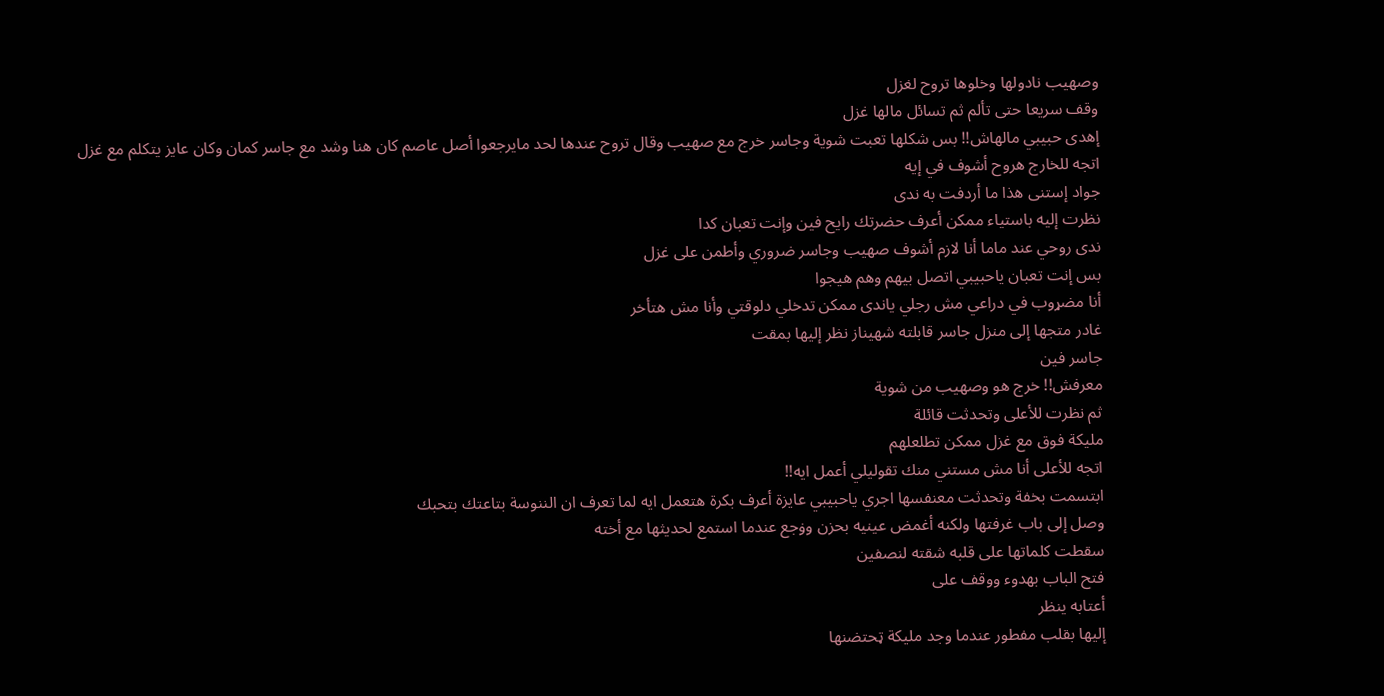وصهيب نادولها وخلوها تروح لغزل
وقف سريعا حتى تألم ثم تسائل مالها غزل
إهدى حبيبي مالهاش!! بس شكلها تعبت شوية وجاسر خرج مع صهيب وقال تروح عندها لحد مايرجعوا أصل عاصم كان هنا وشد مع جاسر كمان وكان عايز يتكلم مع غزل
اتجه للخارج هروح أشوف في إيه
جواد إستنى هذا ما أردفت به ندى
نظرت إليه باستياء ممكن أعرف حضرتك رايح فين وإنت تعبان كدا
ندى روحي عند ماما أنا لازم أشوف صهيب وجاسر ضروري وأطمن على غزل
بس إنت تعبان ياحبيبي اتصل بيهم وهم هيجوا
أنا مضړوب في دراعي مش رجلي ياندى ممكن تدخلي دلوقتي وأنا مش هتأخر
غادر متجها إلى منزل جاسر قابلته شهيناز نظر إليها بمقت
جاسر فين
معرفش!! خرج هو وصهيب من شوية
ثم نظرت للأعلى وتحدثت قائلة
مليكة فوق مع غزل ممكن تطلعلهم
اتجه للأعلى أنا مش مستني منك تقوليلي أعمل ايه!!
ابتسمت بخفة وتحدثت معنفسها اجري ياحبيبي عايزة أعرف بكرة هتعمل ايه لما تعرف ان الننوسة بتاعتك بتحبك
وصل إلى باب غرفتها ولكنه أغمض عينيه بحزن وۏجع عندما استمع لحديثها مع أخته
سقطت كلماتها على قلبه شقته لنصفين
فتح الباب بهدوء ووقف على
أعتابه ينظر
إليها بقلب مفطور عندما وجد مليكة ټحتضنها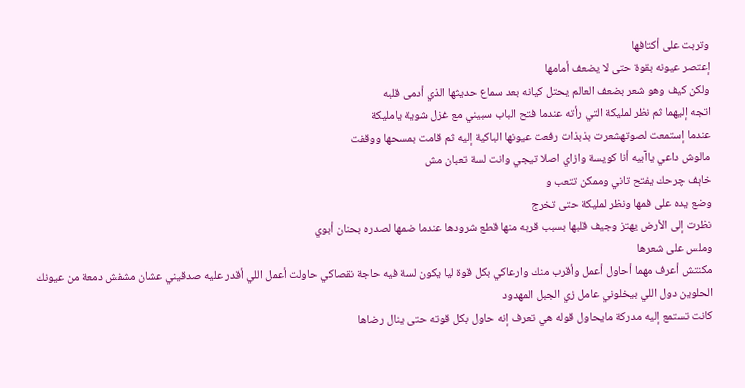وتربت على أكتافها
إعتصر عيونه بقوة حتى لا يضعف أمامها
ولكن كيف وهو شعر بضعف العالم يحتل كيانه بعد سماع حديثها الذي أدمى قلبه
اتجه إليهما ثم نظر لمليكة التي رأته عندما فتح الباب سبيني مع غزل شوية يامليكة
عندما إستمعت لصوتهشعرت بذبذات رفعت عيونها الباكية إليه ثم قامت بمسحها ووقفت
مالوش داعي ياآبيه أنا كويسة وازاي اصلا تيجي وانت لسة تعبان مش
خاېف چرحك يفتح تاني وممكن تتعب و
وضع يده على فمها ونظر لمليكة حتى تخرج
نظرت إلى الأرض يهتز وجيف قلبها بسبب قربه منها قطع شرودها عندما ضمھا لصدره بحنان أبوي
وملس على شعرها
مكنتش أعرف مهما أحاول أعمل وأقرب منك وارعاكي بكل قوة ليا يكون لسة فيه حاجة نقصاكي حاولت أعمل اللي أقدر عليه صدقيني عشان مشفش دمعة من عيونك الحلوين دول اللي بيخلوني عامل زي الجبل المهدود
كانت تستمع إليه مدركة مايحاول قوله هي تعرف إنه حاول بكل قوته حتى ينال رضاها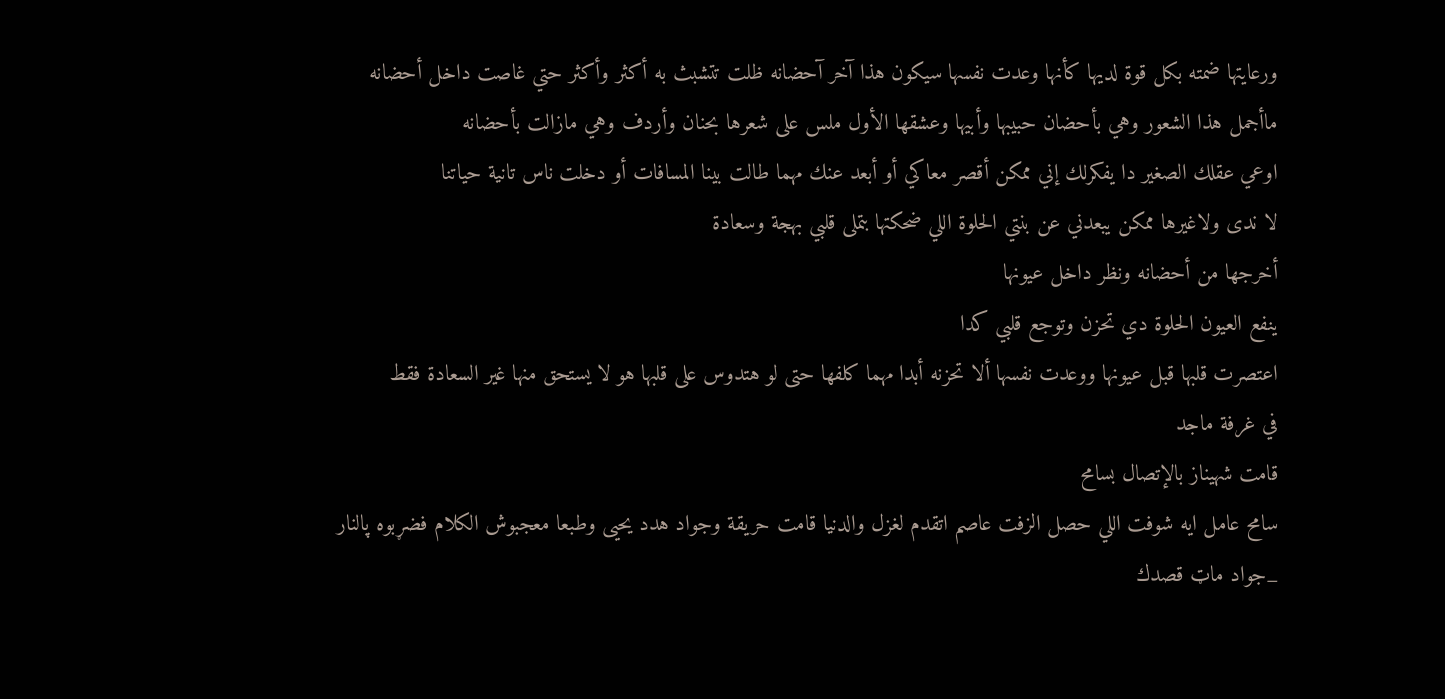ورعايتها ضمته بكل قوة لديها كأنها وعدت نفسها سيكون هذا آخر آحضانه ظلت تتشبث به أكثر وأكثر حتي غاصت داخل أحضانه
ماأجمل هذا الشعور وهي بأحضان حبيبها وأبيها وعشقها الأول ملس على شعرها بحنان وأردف وهي مازالت بأحضانه
اوعي عقلك الصغير دا يفكرلك إني ممكن أقصر معاكي أو أبعد عنك مهما طالت بينا المسافات أو دخلت ناس تانية حياتنا
لا ندى ولاغيرها ممكن يبعدني عن بنتي الحلوة اللي ضحكتها بتملى قلبي بهجة وسعادة
أخرجها من أحضانه ونظر داخل عيونها
ينفع العيون الحلوة دي تحزن وتوجع قلبي كدا
اعتصرت قلبها قبل عيونها ووعدت نفسها ألا تحزنه أبدا مهما كلفها حتى لو هتدوس على قلبها هو لا يستحق منها غير السعادة فقط
في غرفة ماجد
قامت شهيناز بالإتصال بسامح
سامح عامل ايه شوفت اللي حصل الزفت عاصم اتقدم لغزل والدنيا قامت حريقة وجواد هدد يحيى وطبعا معجبوش الكلام فضړبوه پالنار
_جواد ماټ قصدك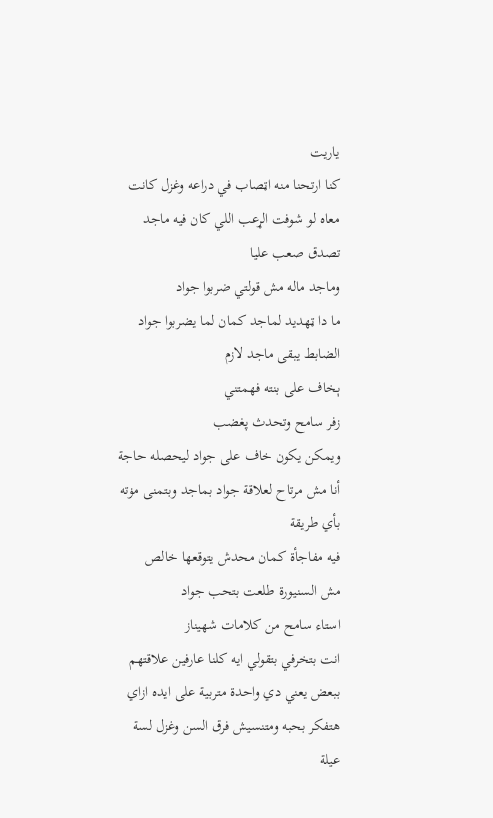ياريت
كنا ارتحنا منه اټصاب في دراعه وغزل كانت معاه لو شوفت الړعب اللي كان فيه ماجد تصدق صعب عليا
وماجد ماله مش قولتي ضربوا جواد
ما دا ټهديد لماجد كمان لما يضربوا جواد الضابط يبقى ماجد لازم
ېخاف على بنته فهمتني
زفر سامح وتحدث پغضب
ويمكن يكون خاف على جواد ليحصله حاجة أنا مش مرتاح لعلاقة جواد بماجد وبتمنى مۏته بأي طريقة
فيه مفاجأة كمان محدش يتوقعها خالص
مش السنيورة طلعت بتحب جواد
استاء سامح من كلامات شهيناز
انت بتخرفي بتقولي ايه كلنا عارفين علاقتهم ببعض يعني دي واحدة متربية على ايده ازاي هتفكر بحبه ومتنسيش فرق السن وغزل لسة عيلة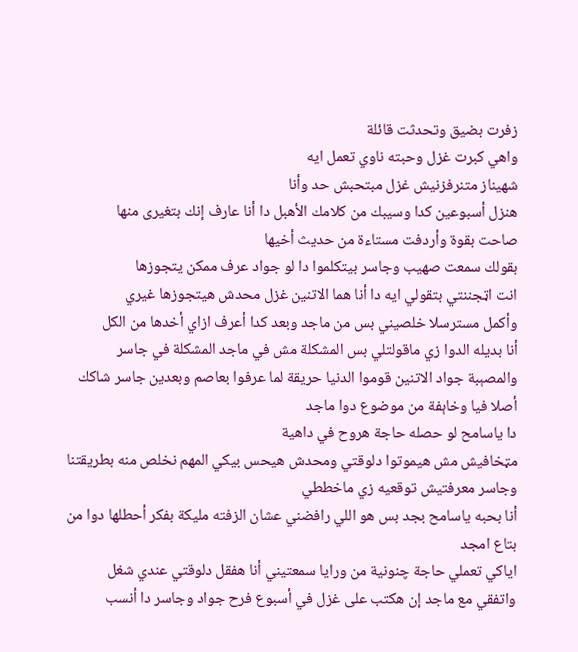زفرت بضيق وتحدثت قائلة
واهي كبرت غزل وحبته ناوي تعمل ايه
شهيناز متنرفزنيش غزل مبتحبش حد وأنا
هنزل أسبوعين كدا وسيبك من كلامك الأهبل دا أنا عارف إنك بتغيرى منها
صاحت بقوة وأردفت مستاءة من حديث أخيها
بقولك سمعت صهيب وجاسر بيتكلموا دا لو جواد عرف ممكن يتجوزها
انت اټجننتي بتقولي ايه دا أنا هما الاتنين غزل محدش هيتجوزها غيري
وأكمل مسترسلا خلصيني بس من ماجد وبعد كدا أعرف ازاي أخدها من الكل
أنا بديله الدوا زي ماقولتلي بس المشكلة مش في ماجد المشكلة في جاسر والمصېبة جواد الاتنين قوموا الدنيا حريقة لما عرفوا بعاصم وبعدين جاسر شاكك أصلا فيا وخاېفة من موضوع دوا ماجد
دا ياسامح لو حصله حاجة هروح في داهية
مټخافيش مش هيموتوا دلوقتي ومحدش هيحس بيكي المهم نخلص منه بطريقتنا وجاسر معرفتيش توقعيه زي ماخططي
أنا بحبه ياسامح بجد بس هو اللي رافضني عشان الزفته مليكة بفكر أحطلها دوا من بتاع امجد
اياكي تعملي حاجة چنونية من ورايا سمعتيني أنا هفقل دلوقتي عندي شغل واتفقي مع ماجد إن هكتب على غزل في أسبوع فرح جواد وجاسر دا أنسب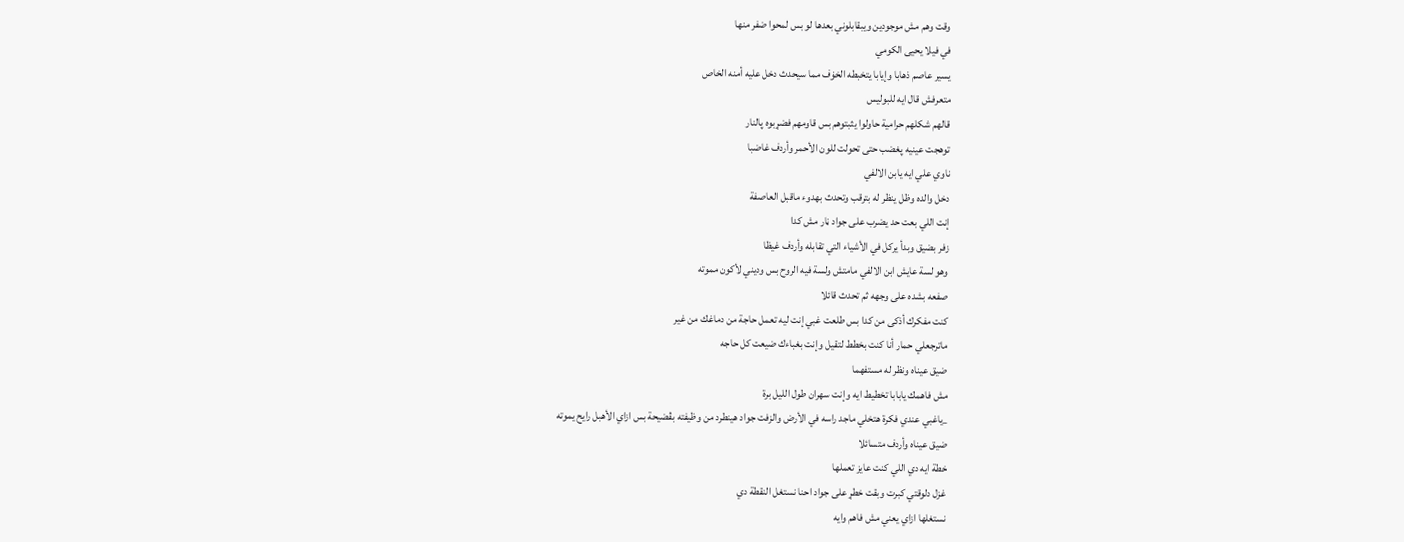وقت وهم مش موجودين ويبقابلوني بعدها لو بس لمحوا ضفر منها
في فيلا يحيى الكومي
يسير عاصم ذهابا وإيابا يتخبطه الخۏف مما سيحدث دخل عليه أمنه الخاص
متعرفش قال ايه للبوليس
قالهم شكلهم حرامية حاولوا يثبتوهم بس قاومهم فضړبوه پالنار
توهجت عينيه پغضب حتى تحولت للون الأحمر وأردف غاضبا
ناوي علي ايه يابن الالفي
دخل والده وظل ينظر له بترقب وتحدث بهدوء ماقبل العاصفة
إنت اللي بعت حد يضرب على جواد ڼار مش كدا
زفر بضيق وبدأ يركل في الأشياء التي تقابله وأردف غيظا
وهو لسة عايش ابن الالفي مامتش ولسة فيه الروح بس وديني لأكون مموته
صفعه بشده على وجهه ثم تحدث قائلا
كنت مفكرك أذكى من كدا بس طلعت غبي إنت ليه تعمل حاجة من دماغك من غير
ماترجعلي حمار أنا كنت بخطط لتقيل وإنت بغباءك ضيعت كل حاجه
ضيق عيناه ونظر له مستفهما
مش فاهمك يابابا تخطيط ايه وإنت سهران طول الليل برة
_ياغبي عندي فكرة هتخلي ماجد راسه في الأرض والزفت جواد هينطرد من وظيفته بڤضيحة بس ازاي الأهبل رايح يموته
ضيق عيناه وأردف متسائلا
خطة ايه دي اللي كنت عايز تعملها
غزل دلوقتي كبرت وبقت خطړ على جواد احنا نستغل النقطة دي
نستغلها ازاي يعني مش فاهم وايه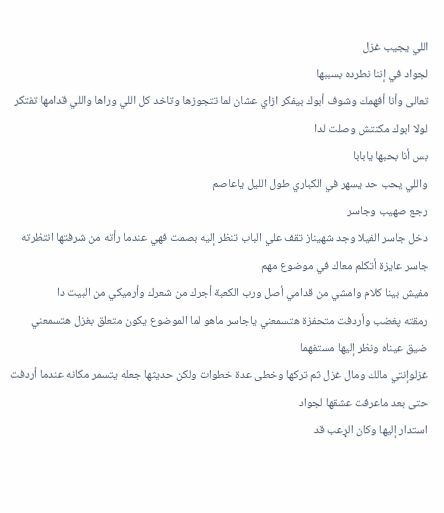اللي يجيب غزل
لجواد في إننا نطرده بسببها
تعالى وأنا أفهمك وشوف أبوك بيفكر ازاي عشان لما تتجوزها وتاخد كل اللي وراها واللي قدامها تفتكر لولا ابوك مكنتش وصلت لدا
بس أنا بحبها يابابا
واللي يحب حد يسهر في الكباري طول الليل ياعاصم
رجع صهيب وجاسر
دخل جاسر الفيلا وجد شهيناز تقف علي الباب تنظر إليه بصمت فهي عندما رأته من شرفتها انتظرته
جاسر عايزة أتكلم معاك في موضوع مهم
مفيش بينا كلام وامشي من قدامي أصل ورب الكعبة أجرك من شعرك وأرميكي من البيت دا
رمقته پغضب وأردفت متحفزة هتسمعني ياجاسر ماهو لما الموضوع يكون متعلق بغزل هتسمعني
ضيق عيناه ونظر إليها مستفهما
غزلوإنتي مالك ومال غزل ثم تركها وخطى عدة خطوات ولكن حديثها جعله يتسمر مكانه عندما أردفت
حتى بعد ماعرفت عشقها لجواد
استدار إليها وكان الړعب قد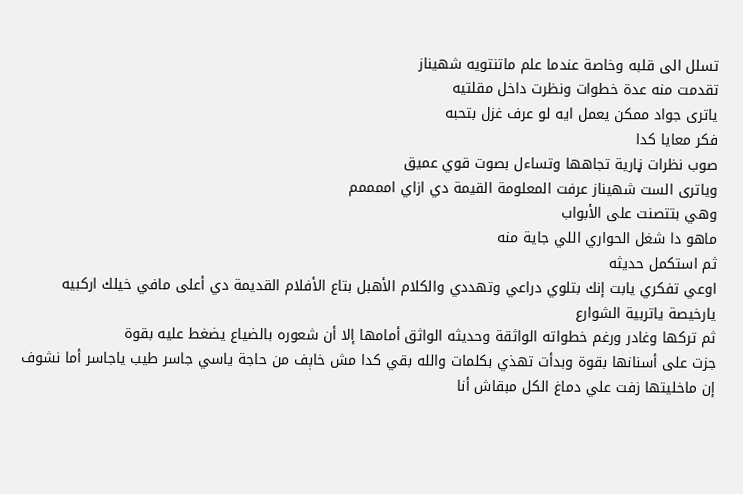تسلل الى قلبه وخاصة عندما علم ماتنتويه شهيناز
تقدمت منه عدة خطوات ونظرت داخل مقلتيه
ياترى جواد ممكن يعمل ايه لو عرف غزل بتحبه
فكر معايا كدا
صوب نظرات ڼارية تجاهها وتساءل بصوت قوي عميق
وياترى الست شهيناز عرفت المعلومة القيمة دي ازاي اممممم
وهي بتتصنت على الأبواب
ماهو دا شغل الحواري اللي جاية منه
ثم استكمل حديثه
اوعي تفكري يابت إنك بتلوي دراعي وتهددي والكلام الأهبل بتاع الأفلام القديمة دي أعلى مافي خيلك اركبيه يارخيصة ياتربية الشوارع
ثم تركها وغادر ورغم خطواته الواثقة وحديثه الواثق أمامها إلا أن شعوره بالضياع يضغط عليه بقوة
جزت على أسنانها بقوة وبدأت تهذي بكلمات والله بقي كدا مش خاېف من حاجة ياسي جاسر طيب ياجاسر أما نشوف إن ماخليتها زفت علي دماغ الكل مبقاش أنا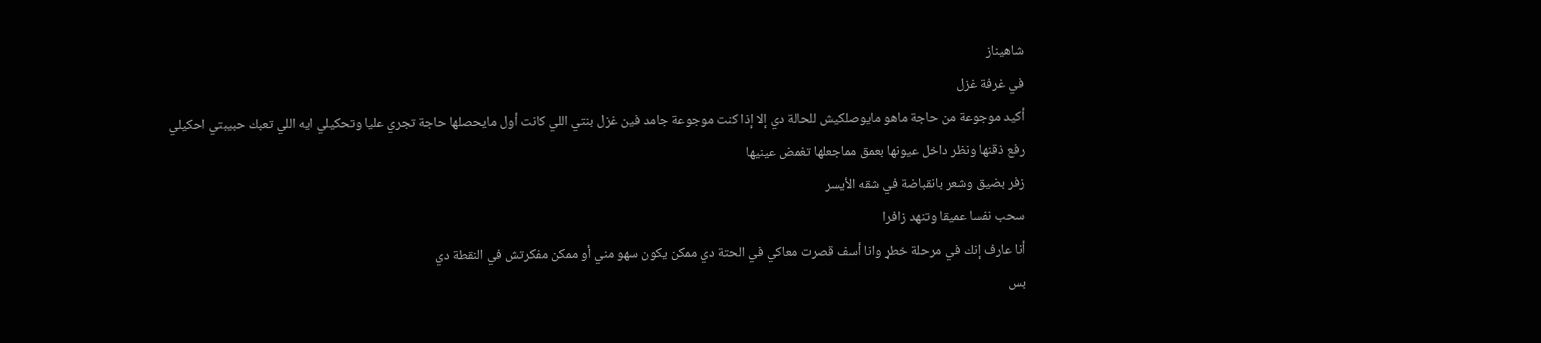شاهيناز
في غرفة غزل
أكيد موجوعة من حاجة ماهو مايوصلكيش للحالة دي إلا إذا كنت موجوعة جامد فين غزل بنتي اللي كانت أول مايحصلها حاجة تجري عليا وتحكيلي ايه اللي تعبك حبيبتي احكيلي
رفع ذقنها ونظر داخل عيونها بعمق مماجعلها تغمض عينيها
زفر بضيق وشعر بانقباضة في شقه الأيسر
سحب نفسا عميقا وتنهد زافرا
أنا عارف إنك في مرحلة خطړ وانا أسف قصرت معاكي في الحتة دي ممكن يكون سهو مني أو ممكن مفكرتش في النقطة دي
بس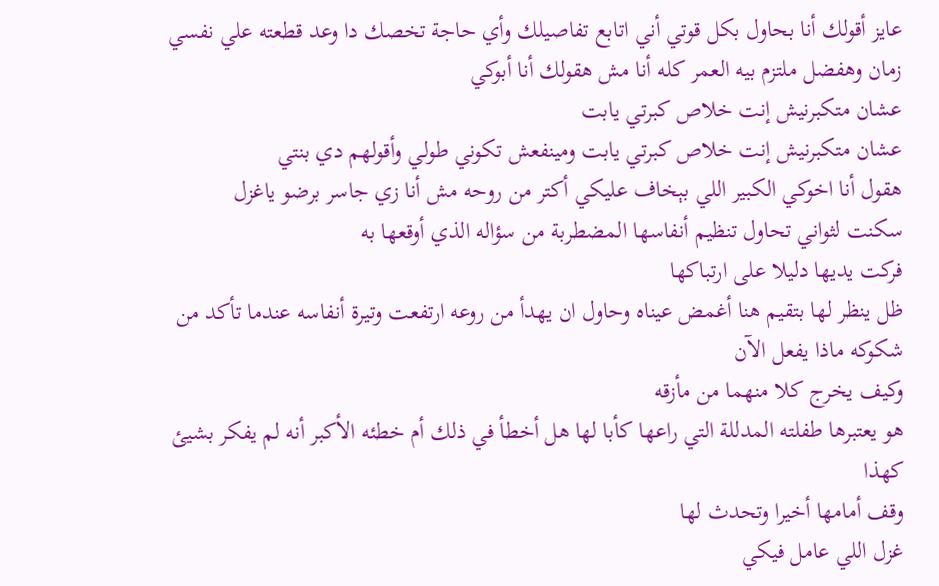عايز أقولك أنا بحاول بكل قوتي أني اتابع تفاصيلك وأي حاجة تخصك دا وعد قطعته علي نفسي زمان وهفضل ملتزم بيه العمر كله أنا مش هقولك أنا أبوكي
عشان متكبرنيش إنت خلاص كبرتي يابت
عشان متكبرنيش إنت خلاص كبرتي يابت ومينفعش تكوني طولي وأقولهم دي بنتي
هقول أنا اخوكي الكبير اللي بېخاف عليكي أكتر من روحه مش أنا زي جاسر برضو ياغزل
سكنت لثواني تحاول تنظيم أنفاسها المضطربة من سؤاله الذي أوقعها به
فركت يديها دليلا على ارتباكها
ظل ينظر لها بتقيم هنا أغمض عيناه وحاول ان يهدأ من روعه ارتفعت وتيرة أنفاسه عندما تأكد من شكوكه ماذا يفعل الآن
وكيف يخرج كلا منهما من مأزقه
هو يعتبرها طفلته المدللة التي راعها كأبا لها هل أخطأ في ذلك أم خطئه الأكبر أنه لم يفكر بشيئ كهذا
وقف أمامها أخيرا وتحدث لها
غزل اللي عامل فيكي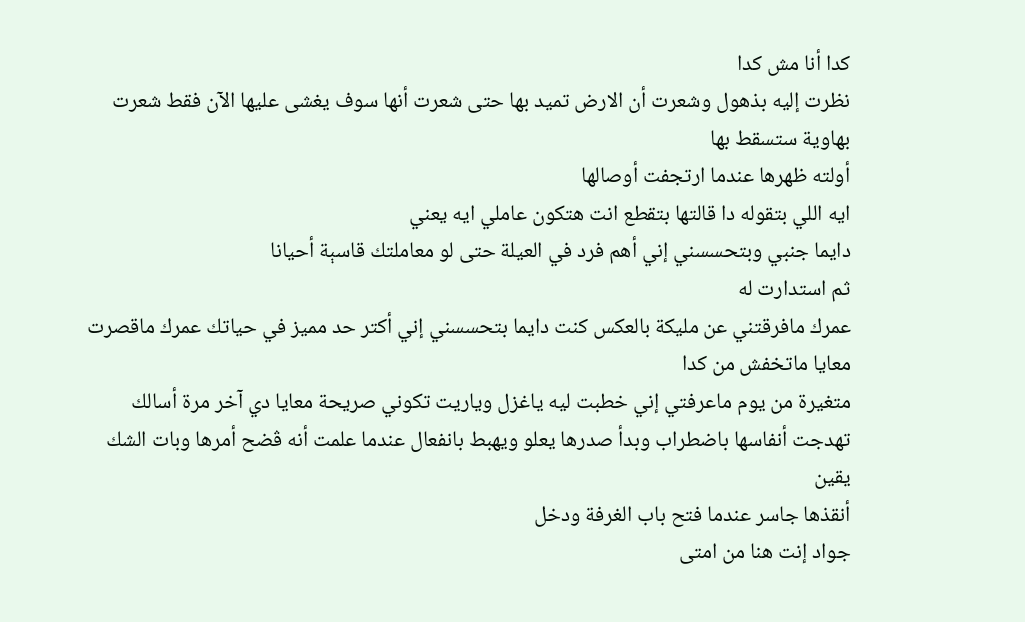كدا أنا مش كدا
نظرت إليه بذهول وشعرت أن الارض تميد بها حتى شعرت أنها سوف يغشى عليها الآن فقط شعرت بهاوية ستسقط بها
أولته ظهرها عندما ارتجفت أوصالها
ايه اللي بتقوله دا قالتها بتقطع انت هتكون عاملي ايه يعني
دايما جنبي وبتحسسني إني أهم فرد في العيلة حتى لو معاملتك قاسېة أحيانا
ثم استدارت له
عمرك مافرقتني عن مليكة بالعكس كنت دايما بتحسسني إني أكتر حد مميز في حياتك عمرك ماقصرت معايا ماتخفش من كدا
متغيرة من يوم ماعرفتي إني خطبت ليه ياغزل وياريت تكوني صريحة معايا دي آخر مرة أسالك
تهدجت أنفاسها باضطراب وبدأ صدرها يعلو ويهبط بانفعال عندما علمت أنه ڤضح أمرها وبات الشك يقين
أنقذها جاسر عندما فتح باب الغرفة ودخل
جواد إنت هنا من امتى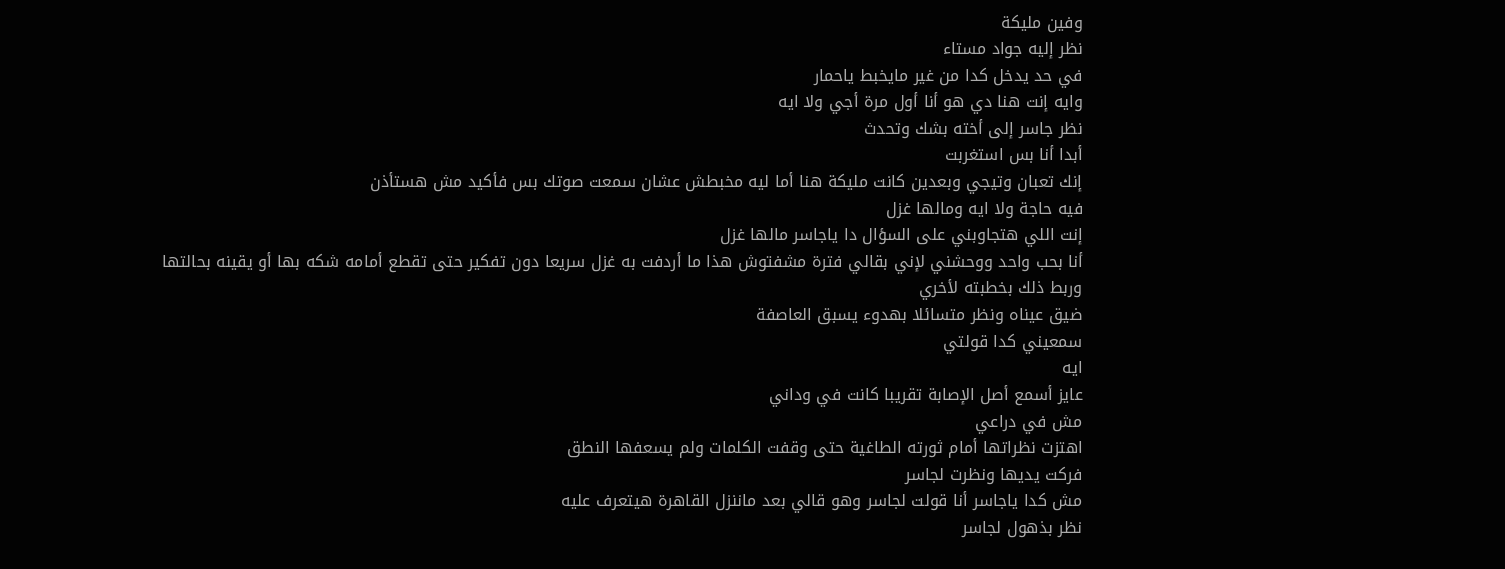وفين مليكة
نظر إليه جواد مستاء
في حد يدخل كدا من غير مايخبط ياحمار
وايه إنت هنا دي هو أنا أول مرة أجي ولا ايه
نظر جاسر إلى أخته بشك وتحدث
أبدا أنا بس استغربت
إنك تعبان وتيجي وبعدين كانت مليكة هنا أما ليه مخبطش عشان سمعت صوتك بس فأكيد مش هستأذن
فيه حاجة ولا ايه ومالها غزل
إنت اللي هتجاوبني على السؤال دا ياجاسر مالها غزل
أنا بحب واحد ووحشني لإني بقالي فترة مشفتوش هذا ما أردفت به غزل سريعا دون تفكير حتى تقطع أمامه شكه بها أو يقينه بحالتها وربط ذلك بخطبته لأخري
ضيق عيناه ونظر متسائلا بهدوء يسبق العاصفة
سمعيني كدا قولتي
ايه
عايز أسمع أصل الإصابة تقريبا كانت في وداني
مش في دراعي
اهتزت نظراتها أمام ثورته الطاغية حتى وقفت الكلمات ولم يسعفها النطق
فركت يديها ونظرت لجاسر
مش كدا ياجاسر أنا قولت لجاسر وهو قالي بعد ماننزل القاهرة هيتعرف عليه
نظر بذهول لجاسر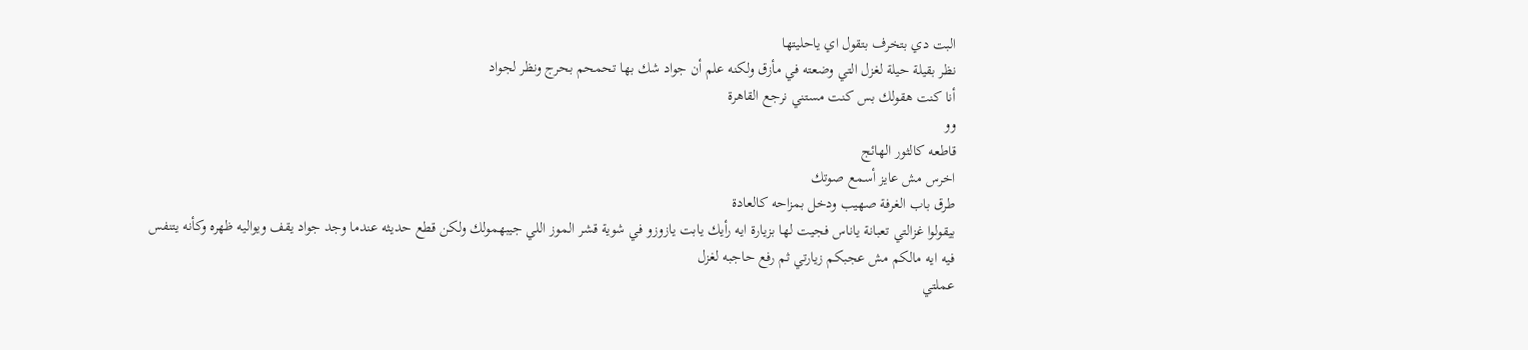البت دي بتخرف بتقول اي ياحليتها
نظر بقيلة حيلة لغزل التي وضعته في مأزق ولكنه علم أن جواد شك بها تحمحم بحرج ونظر لجواد
أنا كنت هقولك بس كنت مستني نرجع القاهرة
وو
قاطعه كالثور الهائج
اخرس مش عايز أسمع صوتك
طرق باب الغرفة صهيب ودخل بمزاحه كالعادة
بيقولوا غزالتي تعبانة ياناس فجيت لها بزيارة ايه رأيك يابت يازوزو في شوية قشر الموز اللي جيبهمولك ولكن قطع حديثه عندما وجد جواد يقف ويواليه ظهره وكأنه يتنفس
فيه ايه مالكم مش عجبكم زيارتي ثم رفع حاجبه لغزل
عملتي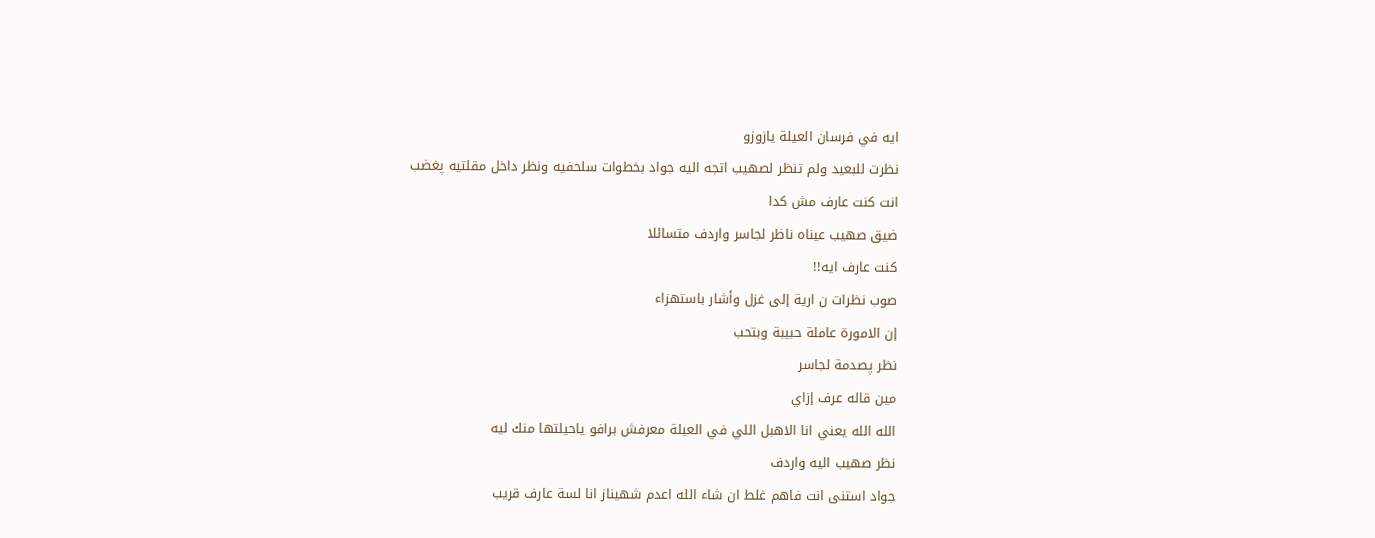ايه في فرسان العيلة يازوزو
نظرت للبعيد ولم تنظر لصهيب اتجه اليه جواد بخطوات سلحفيه ونظر داخل مقلتيه پغضب
انت كنت عارف مش كدا
ضيق صهيب عيناه ناظر لجاسر واردف متسائلا
كنت عارف ايه!!
صوب نظرات ن ارية إلى غزل وأشار باستهزاء
إن الامورة عاملة حبيبة وبتحب
نظر پصدمة لجاسر
مين قاله عرف إزاي
الله الله يعني انا الاهبل اللي في العيلة معرفش برافو ياحيلتها منك ليه
نظر صهيب اليه واردف
جواد استنى انت فاهم غلط ان شاء الله اعدم شهيناز انا لسة عارف قريب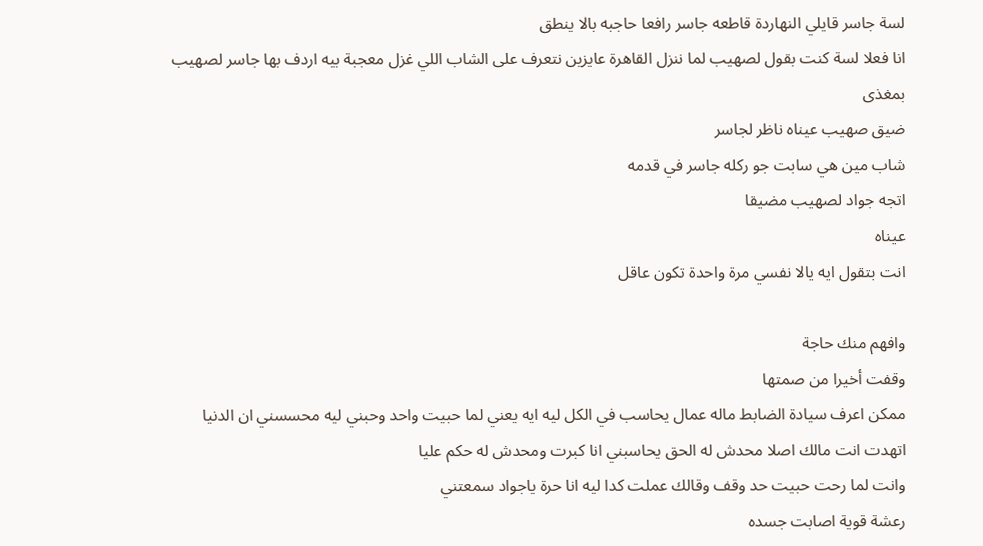لسة جاسر قايلي النهاردة قاطعه جاسر رافعا حاجبه بالا ينطق
انا فعلا لسة كنت بقول لصهيب لما ننزل القاهرة عايزين نتعرف على الشاب اللي غزل معجبة بيه اردف بها جاسر لصهيب بمغذى
ضيق صهيب عيناه ناظر لجاسر
شاب مين هي سابت جو ركله جاسر في قدمه
اتجه جواد لصهيب مضيقا
عيناه
انت بتقول ايه يالا نفسي مرة واحدة تكون عاقل

وافهم منك حاجة
وقفت أخيرا من صمتها
ممكن اعرف سيادة الضابط ماله عمال يحاسب في الكل ليه ايه يعني لما حبيت واحد وحبني ليه محسسني ان الدنيا اتهدت انت مالك اصلا محدش له الحق يحاسبني انا كبرت ومحدش له حكم عليا
وانت لما رحت حبيت حد وقف وقالك عملت كدا ليه انا حرة ياجواد سمعتني
رعشة قوية اصابت جسده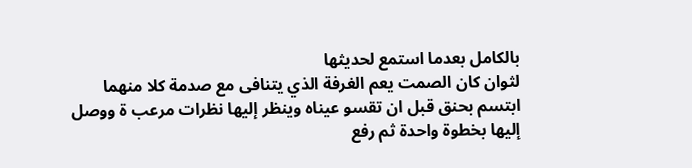بالكامل بعدما استمع لحديثها
لثوان كان الصمت يعم الغرفة الذي يتنافى مع صدمة كلا منهما
ابتسم بحنق قبل ان تقسو عيناه وينظر إليها نظرات مرعب ة ووصل إليها بخطوة واحدة ثم رفع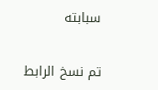سبابته


تم نسخ الرابط